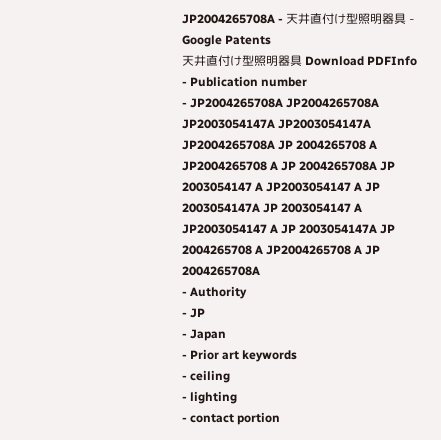JP2004265708A - 天井直付け型照明器具 - Google Patents
天井直付け型照明器具 Download PDFInfo
- Publication number
- JP2004265708A JP2004265708A JP2003054147A JP2003054147A JP2004265708A JP 2004265708 A JP2004265708 A JP 2004265708A JP 2003054147 A JP2003054147 A JP 2003054147A JP 2003054147 A JP2003054147 A JP 2003054147A JP 2004265708 A JP2004265708 A JP 2004265708A
- Authority
- JP
- Japan
- Prior art keywords
- ceiling
- lighting
- contact portion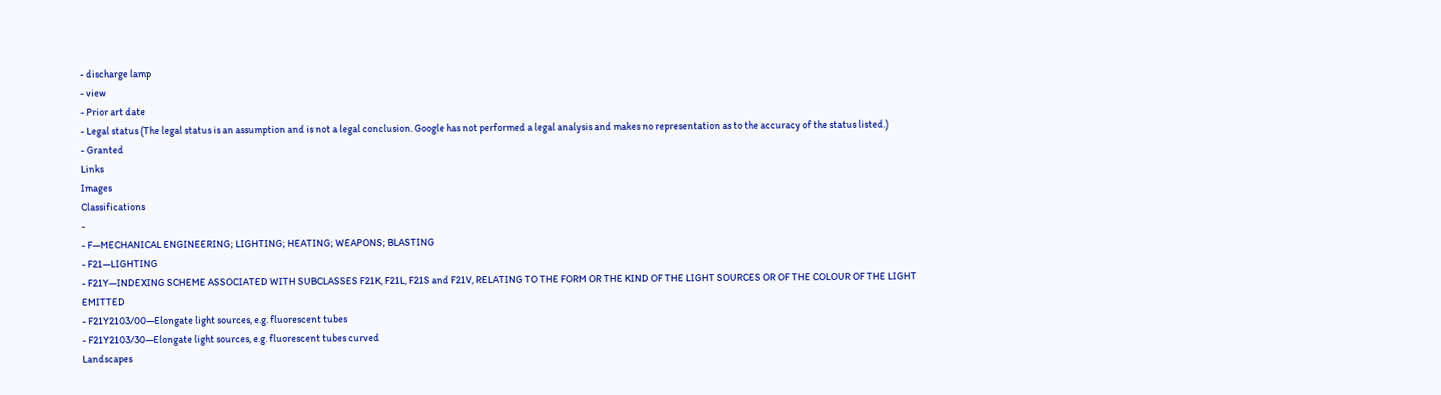- discharge lamp
- view
- Prior art date
- Legal status (The legal status is an assumption and is not a legal conclusion. Google has not performed a legal analysis and makes no representation as to the accuracy of the status listed.)
- Granted
Links
Images
Classifications
-
- F—MECHANICAL ENGINEERING; LIGHTING; HEATING; WEAPONS; BLASTING
- F21—LIGHTING
- F21Y—INDEXING SCHEME ASSOCIATED WITH SUBCLASSES F21K, F21L, F21S and F21V, RELATING TO THE FORM OR THE KIND OF THE LIGHT SOURCES OR OF THE COLOUR OF THE LIGHT EMITTED
- F21Y2103/00—Elongate light sources, e.g. fluorescent tubes
- F21Y2103/30—Elongate light sources, e.g. fluorescent tubes curved
Landscapes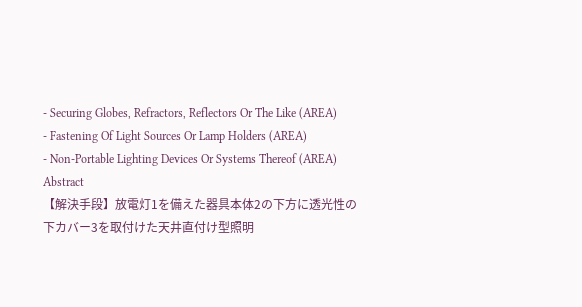- Securing Globes, Refractors, Reflectors Or The Like (AREA)
- Fastening Of Light Sources Or Lamp Holders (AREA)
- Non-Portable Lighting Devices Or Systems Thereof (AREA)
Abstract
【解決手段】放電灯1を備えた器具本体2の下方に透光性の下カバー3を取付けた天井直付け型照明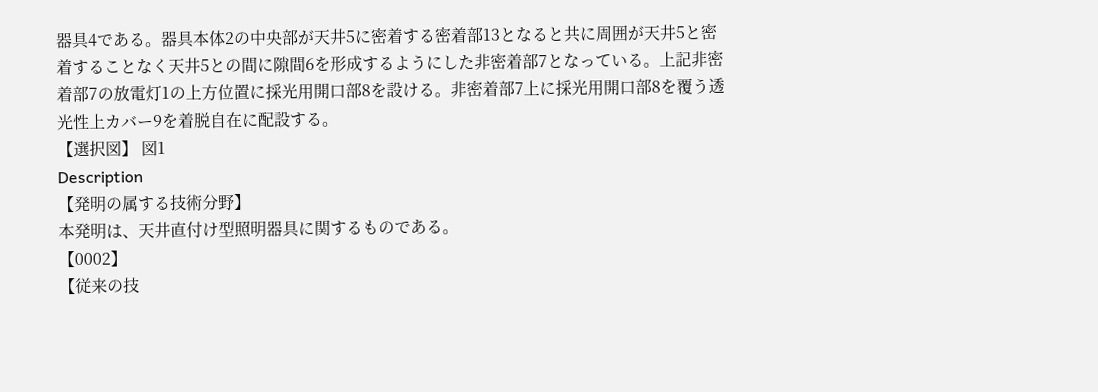器具4である。器具本体2の中央部が天井5に密着する密着部13となると共に周囲が天井5と密着することなく天井5との間に隙間6を形成するようにした非密着部7となっている。上記非密着部7の放電灯1の上方位置に採光用開口部8を設ける。非密着部7上に採光用開口部8を覆う透光性上カバー9を着脱自在に配設する。
【選択図】 図1
Description
【発明の属する技術分野】
本発明は、天井直付け型照明器具に関するものである。
【0002】
【従来の技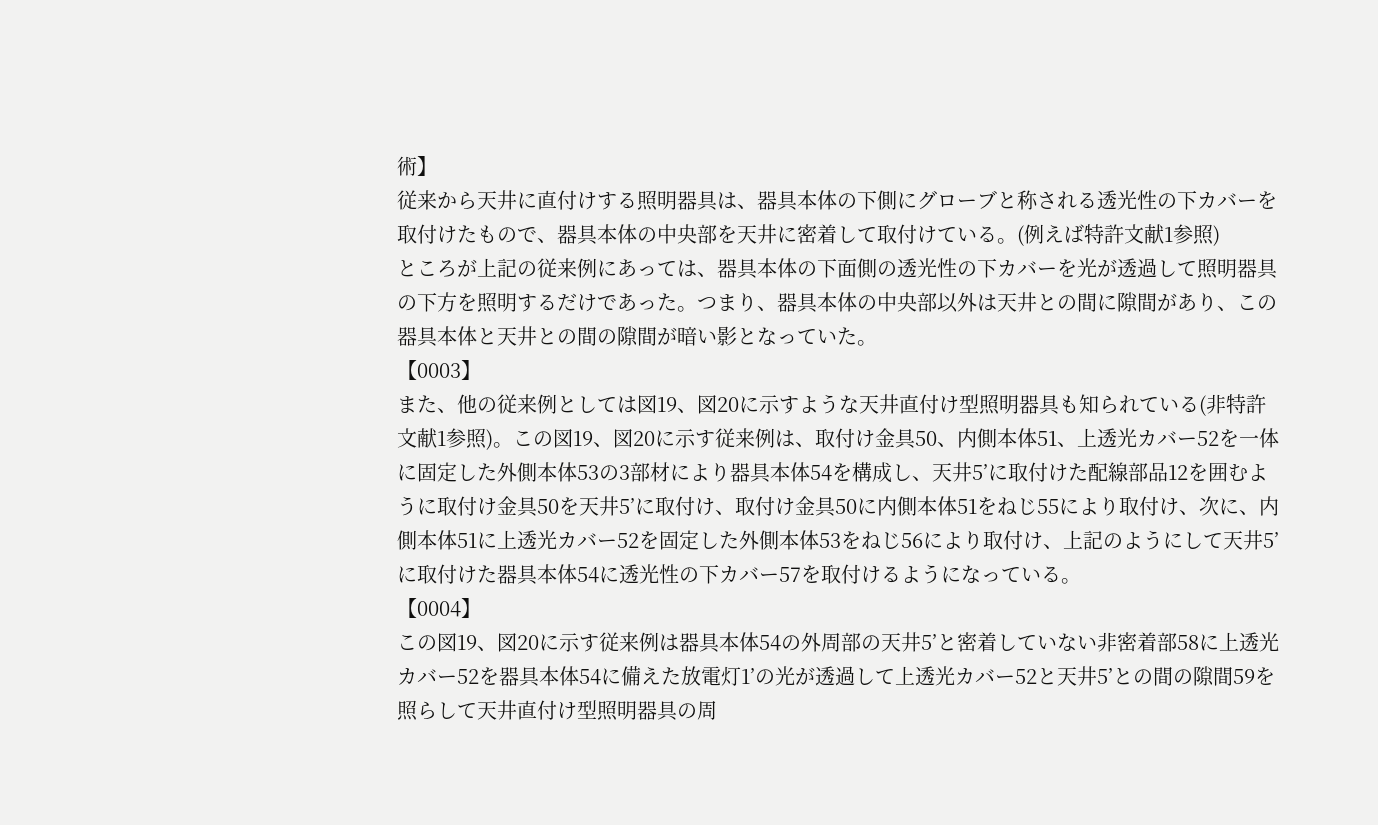術】
従来から天井に直付けする照明器具は、器具本体の下側にグローブと称される透光性の下カバーを取付けたもので、器具本体の中央部を天井に密着して取付けている。(例えば特許文献1参照)
ところが上記の従来例にあっては、器具本体の下面側の透光性の下カバーを光が透過して照明器具の下方を照明するだけであった。つまり、器具本体の中央部以外は天井との間に隙間があり、この器具本体と天井との間の隙間が暗い影となっていた。
【0003】
また、他の従来例としては図19、図20に示すような天井直付け型照明器具も知られている(非特許文献1参照)。この図19、図20に示す従来例は、取付け金具50、内側本体51、上透光カバー52を一体に固定した外側本体53の3部材により器具本体54を構成し、天井5’に取付けた配線部品12を囲むように取付け金具50を天井5’に取付け、取付け金具50に内側本体51をねじ55により取付け、次に、内側本体51に上透光カバー52を固定した外側本体53をねじ56により取付け、上記のようにして天井5’に取付けた器具本体54に透光性の下カバー57を取付けるようになっている。
【0004】
この図19、図20に示す従来例は器具本体54の外周部の天井5’と密着していない非密着部58に上透光カバー52を器具本体54に備えた放電灯1’の光が透過して上透光カバー52と天井5’との間の隙間59を照らして天井直付け型照明器具の周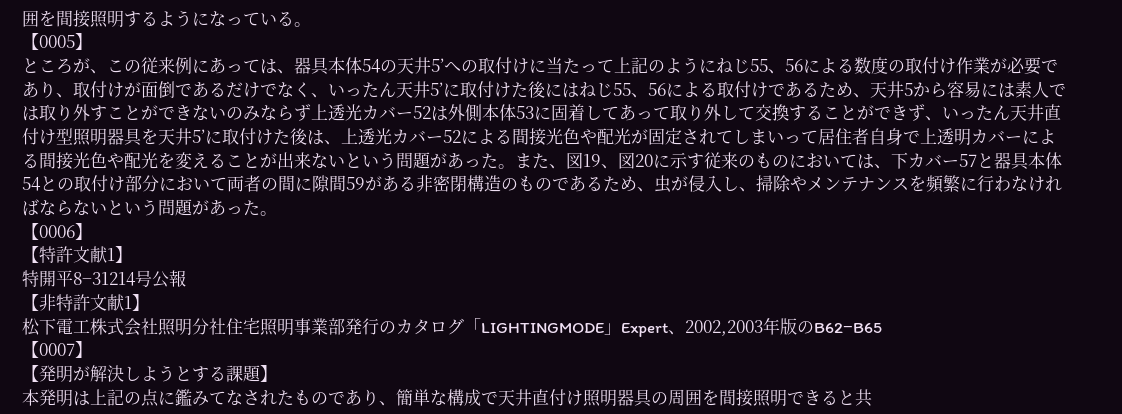囲を間接照明するようになっている。
【0005】
ところが、この従来例にあっては、器具本体54の天井5’への取付けに当たって上記のようにねじ55、56による数度の取付け作業が必要であり、取付けが面倒であるだけでなく、いったん天井5’に取付けた後にはねじ55、56による取付けであるため、天井5から容易には素人では取り外すことができないのみならず上透光カバー52は外側本体53に固着してあって取り外して交換することができず、いったん天井直付け型照明器具を天井5’に取付けた後は、上透光カバー52による間接光色や配光が固定されてしまいって居住者自身で上透明カバーによる間接光色や配光を変えることが出来ないという問題があった。また、図19、図20に示す従来のものにおいては、下カバー57と器具本体54との取付け部分において両者の間に隙間59がある非密閉構造のものであるため、虫が侵入し、掃除やメンテナンスを頻繁に行わなければならないという問題があった。
【0006】
【特許文献1】
特開平8−31214号公報
【非特許文献1】
松下電工株式会社照明分社住宅照明事業部発行のカタログ「LIGHTINGMODE」Expert、2002,2003年版のB62−B65
【0007】
【発明が解決しようとする課題】
本発明は上記の点に鑑みてなされたものであり、簡単な構成で天井直付け照明器具の周囲を間接照明できると共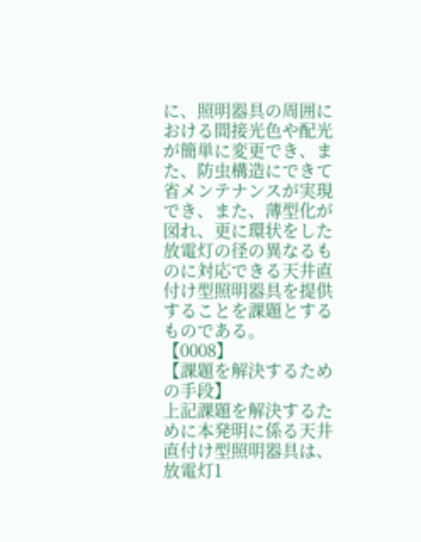に、照明器具の周囲における間接光色や配光が簡単に変更でき、また、防虫構造にできて省メンテナンスが実現でき、また、薄型化が図れ、更に環状をした放電灯の径の異なるものに対応できる天井直付け型照明器具を提供することを課題とするものである。
【0008】
【課題を解決するための手段】
上記課題を解決するために本発明に係る天井直付け型照明器具は、放電灯1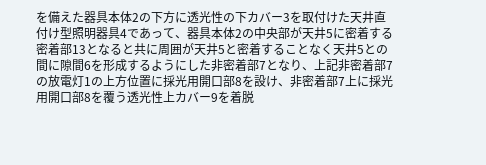を備えた器具本体2の下方に透光性の下カバー3を取付けた天井直付け型照明器具4であって、器具本体2の中央部が天井5に密着する密着部13となると共に周囲が天井5と密着することなく天井5との間に隙間6を形成するようにした非密着部7となり、上記非密着部7の放電灯1の上方位置に採光用開口部8を設け、非密着部7上に採光用開口部8を覆う透光性上カバー9を着脱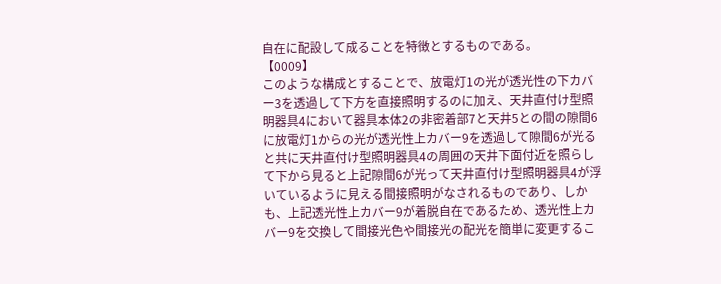自在に配設して成ることを特徴とするものである。
【0009】
このような構成とすることで、放電灯1の光が透光性の下カバー3を透過して下方を直接照明するのに加え、天井直付け型照明器具4において器具本体2の非密着部7と天井5との間の隙間6に放電灯1からの光が透光性上カバー9を透過して隙間6が光ると共に天井直付け型照明器具4の周囲の天井下面付近を照らして下から見ると上記隙間6が光って天井直付け型照明器具4が浮いているように見える間接照明がなされるものであり、しかも、上記透光性上カバー9が着脱自在であるため、透光性上カバー9を交換して間接光色や間接光の配光を簡単に変更するこ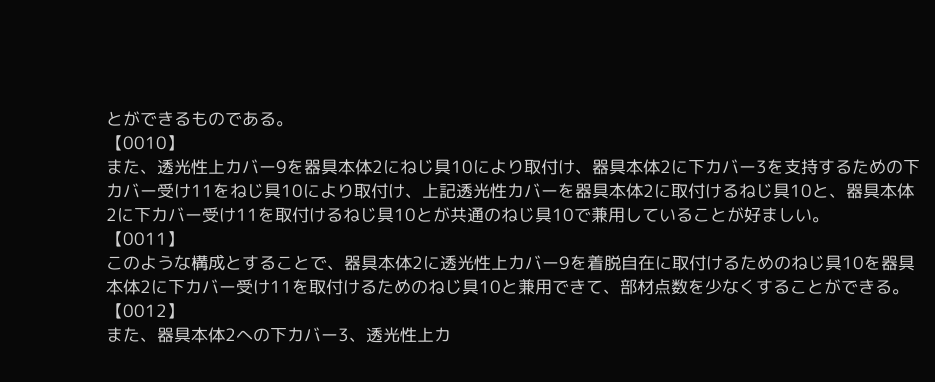とができるものである。
【0010】
また、透光性上カバー9を器具本体2にねじ具10により取付け、器具本体2に下カバー3を支持するための下カバー受け11をねじ具10により取付け、上記透光性カバーを器具本体2に取付けるねじ具10と、器具本体2に下カバー受け11を取付けるねじ具10とが共通のねじ具10で兼用していることが好ましい。
【0011】
このような構成とすることで、器具本体2に透光性上カバー9を着脱自在に取付けるためのねじ具10を器具本体2に下カバー受け11を取付けるためのねじ具10と兼用できて、部材点数を少なくすることができる。
【0012】
また、器具本体2への下カバー3、透光性上カ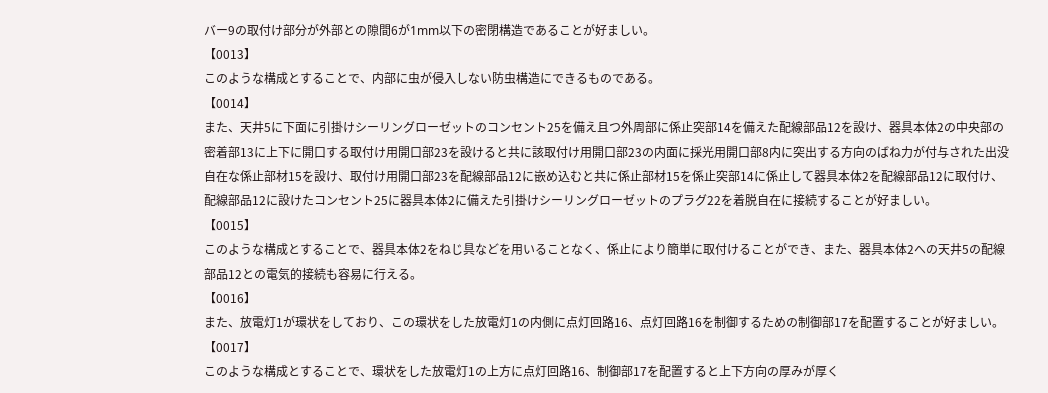バー9の取付け部分が外部との隙間6が1mm以下の密閉構造であることが好ましい。
【0013】
このような構成とすることで、内部に虫が侵入しない防虫構造にできるものである。
【0014】
また、天井5に下面に引掛けシーリングローゼットのコンセント25を備え且つ外周部に係止突部14を備えた配線部品12を設け、器具本体2の中央部の密着部13に上下に開口する取付け用開口部23を設けると共に該取付け用開口部23の内面に採光用開口部8内に突出する方向のばね力が付与された出没自在な係止部材15を設け、取付け用開口部23を配線部品12に嵌め込むと共に係止部材15を係止突部14に係止して器具本体2を配線部品12に取付け、配線部品12に設けたコンセント25に器具本体2に備えた引掛けシーリングローゼットのプラグ22を着脱自在に接続することが好ましい。
【0015】
このような構成とすることで、器具本体2をねじ具などを用いることなく、係止により簡単に取付けることができ、また、器具本体2への天井5の配線部品12との電気的接続も容易に行える。
【0016】
また、放電灯1が環状をしており、この環状をした放電灯1の内側に点灯回路16、点灯回路16を制御するための制御部17を配置することが好ましい。
【0017】
このような構成とすることで、環状をした放電灯1の上方に点灯回路16、制御部17を配置すると上下方向の厚みが厚く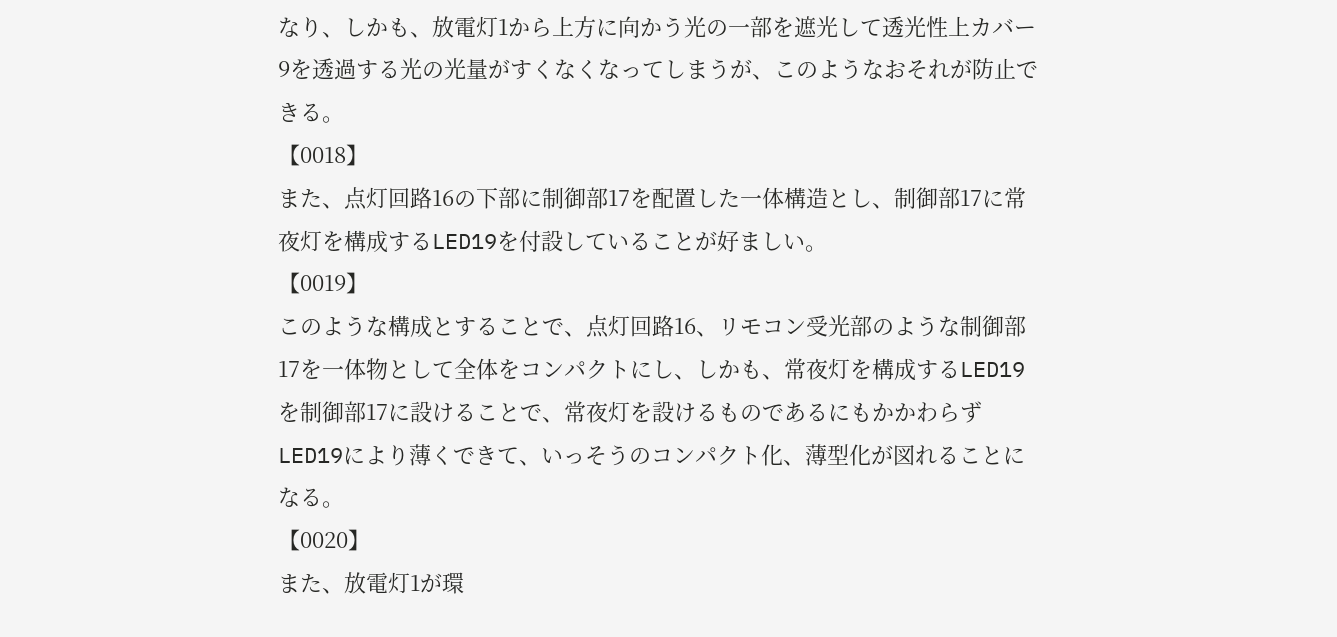なり、しかも、放電灯1から上方に向かう光の一部を遮光して透光性上カバー9を透過する光の光量がすくなくなってしまうが、このようなおそれが防止できる。
【0018】
また、点灯回路16の下部に制御部17を配置した一体構造とし、制御部17に常夜灯を構成するLED19を付設していることが好ましい。
【0019】
このような構成とすることで、点灯回路16、リモコン受光部のような制御部17を一体物として全体をコンパクトにし、しかも、常夜灯を構成するLED19を制御部17に設けることで、常夜灯を設けるものであるにもかかわらずLED19により薄くできて、いっそうのコンパクト化、薄型化が図れることになる。
【0020】
また、放電灯1が環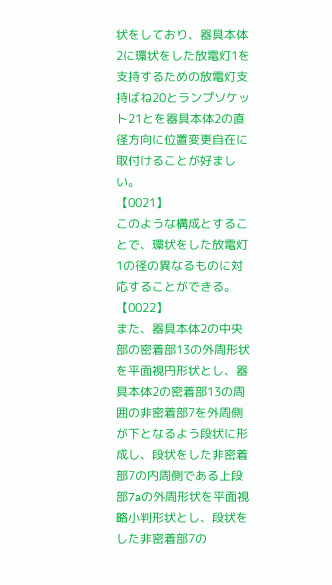状をしており、器具本体2に環状をした放電灯1を支持するための放電灯支持ばね20とランプソケット21とを器具本体2の直径方向に位置変更自在に取付けることが好ましい。
【0021】
このような構成とすることで、環状をした放電灯1の径の異なるものに対応することができる。
【0022】
また、器具本体2の中央部の密着部13の外周形状を平面視円形状とし、器具本体2の密着部13の周囲の非密着部7を外周側が下となるよう段状に形成し、段状をした非密着部7の内周側である上段部7aの外周形状を平面視略小判形状とし、段状をした非密着部7の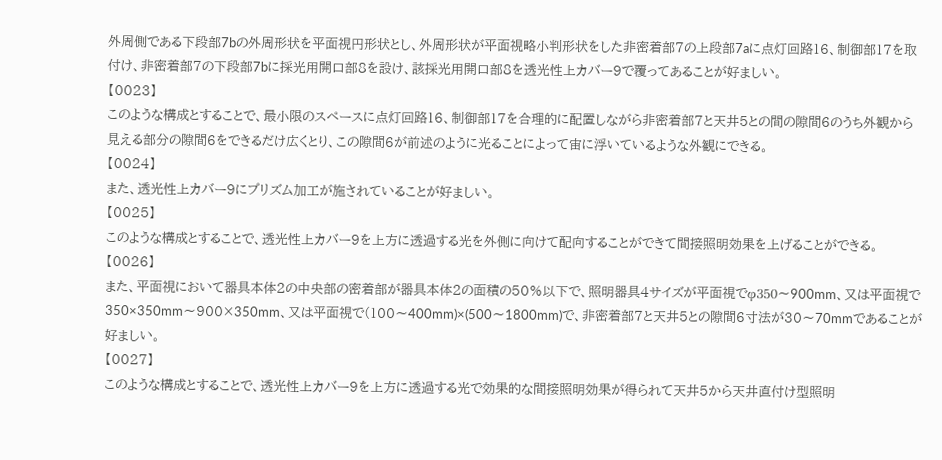外周側である下段部7bの外周形状を平面視円形状とし、外周形状が平面視略小判形状をした非密着部7の上段部7aに点灯回路16、制御部17を取付け、非密着部7の下段部7bに採光用開口部8を設け、該採光用開口部8を透光性上カバー9で覆ってあることが好ましい。
【0023】
このような構成とすることで、最小限のスペースに点灯回路16、制御部17を合理的に配置しながら非密着部7と天井5との間の隙間6のうち外観から見える部分の隙間6をできるだけ広くとり、この隙間6が前述のように光ることによって宙に浮いているような外観にできる。
【0024】
また、透光性上カバー9にプリズム加工が施されていることが好ましい。
【0025】
このような構成とすることで、透光性上カバー9を上方に透過する光を外側に向けて配向することができて間接照明効果を上げることができる。
【0026】
また、平面視において器具本体2の中央部の密着部が器具本体2の面積の50%以下で、照明器具4サイズが平面視でφ350〜900mm、又は平面視で350×350mm〜900×350mm、又は平面視で(100〜400mm)×(500〜1800mm)で、非密着部7と天井5との隙間6寸法が30〜70mmであることが好ましい。
【0027】
このような構成とすることで、透光性上カバー9を上方に透過する光で効果的な間接照明効果が得られて天井5から天井直付け型照明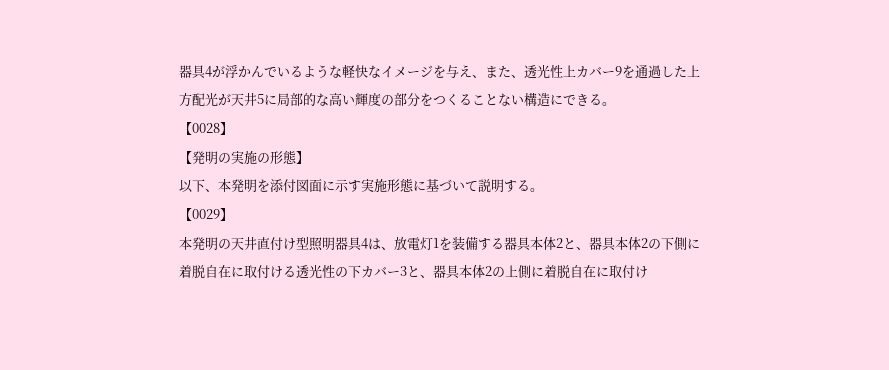器具4が浮かんでいるような軽快なイメージを与え、また、透光性上カバー9を通過した上方配光が天井5に局部的な高い輝度の部分をつくることない構造にできる。
【0028】
【発明の実施の形態】
以下、本発明を添付図面に示す実施形態に基づいて説明する。
【0029】
本発明の天井直付け型照明器具4は、放電灯1を装備する器具本体2と、器具本体2の下側に着脱自在に取付ける透光性の下カバー3と、器具本体2の上側に着脱自在に取付け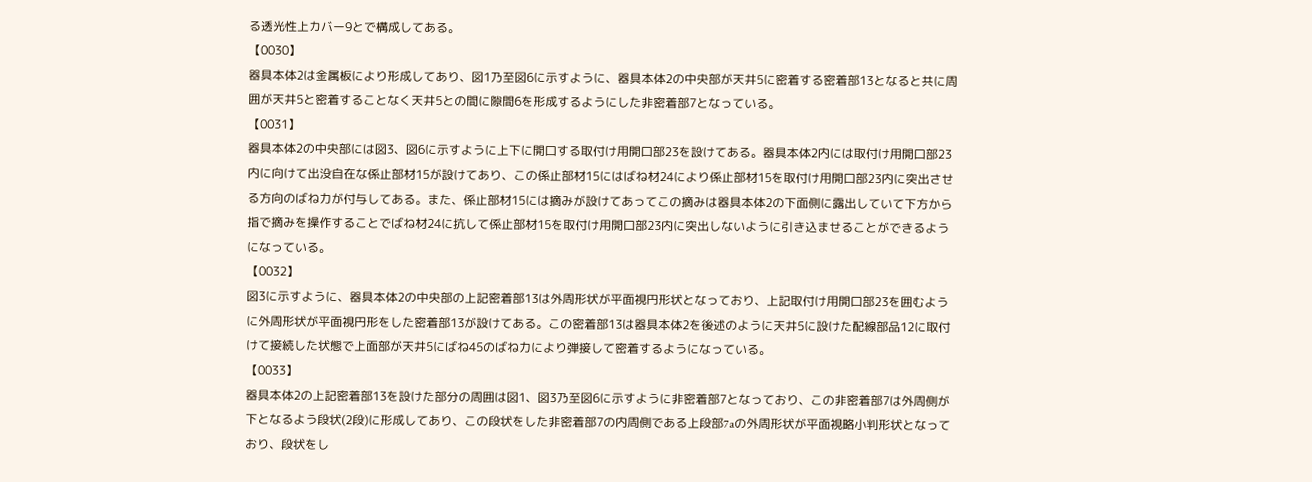る透光性上カバー9とで構成してある。
【0030】
器具本体2は金属板により形成してあり、図1乃至図6に示すように、器具本体2の中央部が天井5に密着する密着部13となると共に周囲が天井5と密着することなく天井5との間に隙間6を形成するようにした非密着部7となっている。
【0031】
器具本体2の中央部には図3、図6に示すように上下に開口する取付け用開口部23を設けてある。器具本体2内には取付け用開口部23内に向けて出没自在な係止部材15が設けてあり、この係止部材15にはばね材24により係止部材15を取付け用開口部23内に突出させる方向のばね力が付与してある。また、係止部材15には摘みが設けてあってこの摘みは器具本体2の下面側に露出していて下方から指で摘みを操作することでばね材24に抗して係止部材15を取付け用開口部23内に突出しないように引き込ませることができるようになっている。
【0032】
図3に示すように、器具本体2の中央部の上記密着部13は外周形状が平面視円形状となっており、上記取付け用開口部23を囲むように外周形状が平面視円形をした密着部13が設けてある。この密着部13は器具本体2を後述のように天井5に設けた配線部品12に取付けて接続した状態で上面部が天井5にばね45のばね力により弾接して密着するようになっている。
【0033】
器具本体2の上記密着部13を設けた部分の周囲は図1、図3乃至図6に示すように非密着部7となっており、この非密着部7は外周側が下となるよう段状(2段)に形成してあり、この段状をした非密着部7の内周側である上段部7aの外周形状が平面視略小判形状となっており、段状をし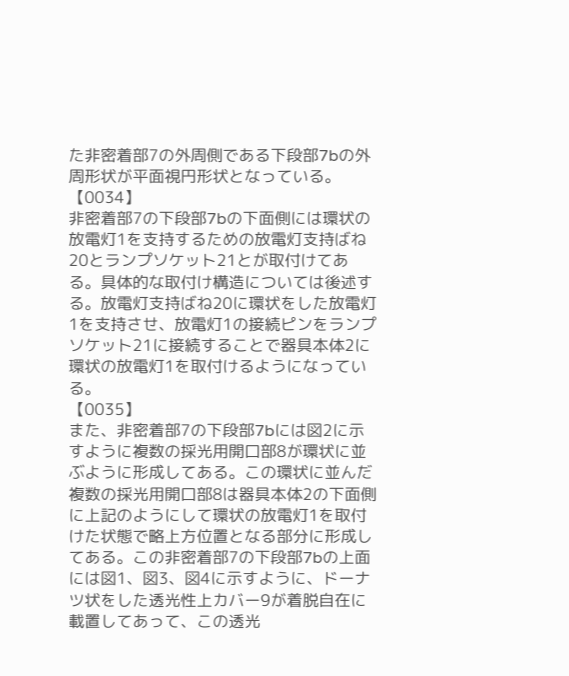た非密着部7の外周側である下段部7bの外周形状が平面視円形状となっている。
【0034】
非密着部7の下段部7bの下面側には環状の放電灯1を支持するための放電灯支持ばね20とランプソケット21とが取付けてある。具体的な取付け構造については後述する。放電灯支持ばね20に環状をした放電灯1を支持させ、放電灯1の接続ピンをランプソケット21に接続することで器具本体2に環状の放電灯1を取付けるようになっている。
【0035】
また、非密着部7の下段部7bには図2に示すように複数の採光用開口部8が環状に並ぶように形成してある。この環状に並んだ複数の採光用開口部8は器具本体2の下面側に上記のようにして環状の放電灯1を取付けた状態で略上方位置となる部分に形成してある。この非密着部7の下段部7bの上面には図1、図3、図4に示すように、ドーナツ状をした透光性上カバー9が着脱自在に載置してあって、この透光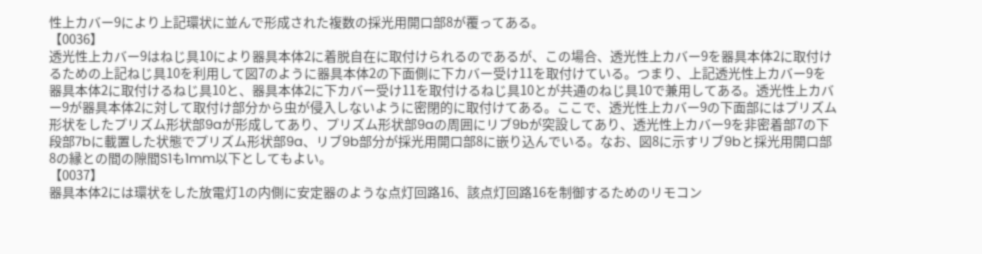性上カバー9により上記環状に並んで形成された複数の採光用開口部8が覆ってある。
【0036】
透光性上カバー9はねじ具10により器具本体2に着脱自在に取付けられるのであるが、この場合、透光性上カバー9を器具本体2に取付けるための上記ねじ具10を利用して図7のように器具本体2の下面側に下カバー受け11を取付けている。つまり、上記透光性上カバー9を器具本体2に取付けるねじ具10と、器具本体2に下カバー受け11を取付けるねじ具10とが共通のねじ具10で兼用してある。透光性上カバー9が器具本体2に対して取付け部分から虫が侵入しないように密閉的に取付けてある。ここで、透光性上カバー9の下面部にはプリズム形状をしたプリズム形状部9aが形成してあり、プリズム形状部9aの周囲にリブ9bが突設してあり、透光性上カバー9を非密着部7の下段部7bに載置した状態でプリズム形状部9a、リブ9b部分が採光用開口部8に嵌り込んでいる。なお、図8に示すリブ9bと採光用開口部8の縁との間の隙間S1も1mm以下としてもよい。
【0037】
器具本体2には環状をした放電灯1の内側に安定器のような点灯回路16、該点灯回路16を制御するためのリモコン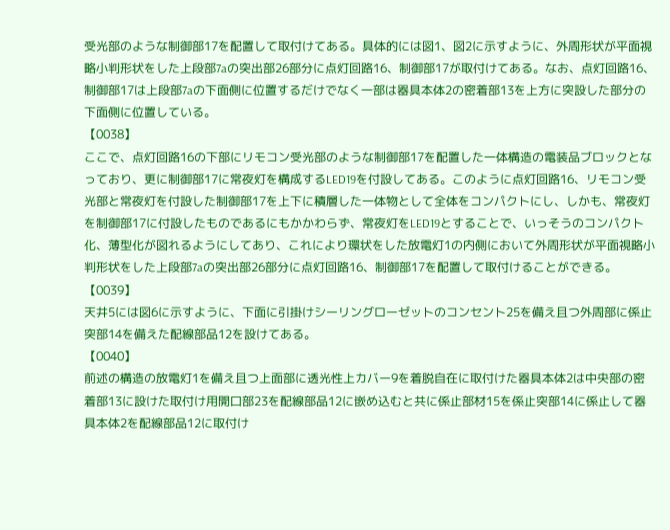受光部のような制御部17を配置して取付けてある。具体的には図1、図2に示すように、外周形状が平面視略小判形状をした上段部7aの突出部26部分に点灯回路16、制御部17が取付けてある。なお、点灯回路16、制御部17は上段部7aの下面側に位置するだけでなく一部は器具本体2の密着部13を上方に突設した部分の下面側に位置している。
【0038】
ここで、点灯回路16の下部にリモコン受光部のような制御部17を配置した一体構造の電装品ブロックとなっており、更に制御部17に常夜灯を構成するLED19を付設してある。このように点灯回路16、リモコン受光部と常夜灯を付設した制御部17を上下に積層した一体物として全体をコンパクトにし、しかも、常夜灯を制御部17に付設したものであるにもかかわらず、常夜灯をLED19とすることで、いっそうのコンパクト化、薄型化が図れるようにしてあり、これにより環状をした放電灯1の内側において外周形状が平面視略小判形状をした上段部7aの突出部26部分に点灯回路16、制御部17を配置して取付けることができる。
【0039】
天井5には図6に示すように、下面に引掛けシーリングローゼットのコンセント25を備え且つ外周部に係止突部14を備えた配線部品12を設けてある。
【0040】
前述の構造の放電灯1を備え且つ上面部に透光性上カバー9を着脱自在に取付けた器具本体2は中央部の密着部13に設けた取付け用開口部23を配線部品12に嵌め込むと共に係止部材15を係止突部14に係止して器具本体2を配線部品12に取付け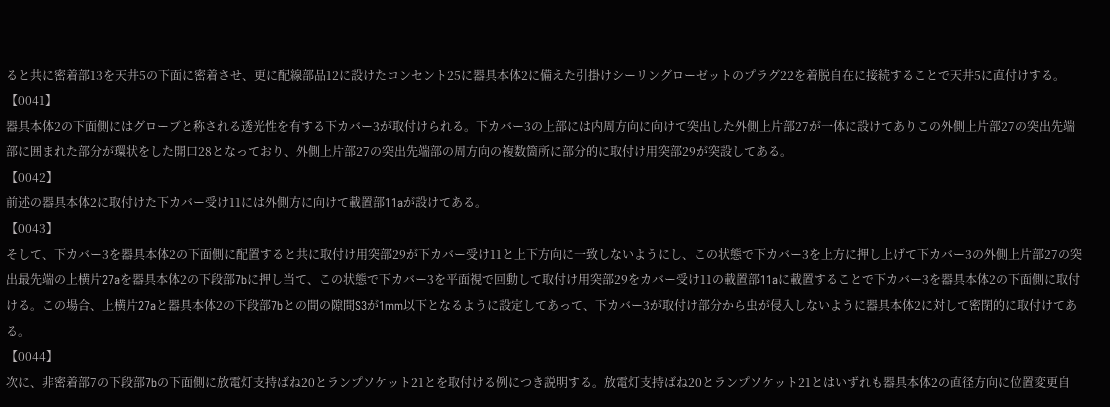ると共に密着部13を天井5の下面に密着させ、更に配線部品12に設けたコンセント25に器具本体2に備えた引掛けシーリングローゼットのプラグ22を着脱自在に接続することで天井5に直付けする。
【0041】
器具本体2の下面側にはグローブと称される透光性を有する下カバー3が取付けられる。下カバー3の上部には内周方向に向けて突出した外側上片部27が一体に設けてありこの外側上片部27の突出先端部に囲まれた部分が環状をした開口28となっており、外側上片部27の突出先端部の周方向の複数箇所に部分的に取付け用突部29が突設してある。
【0042】
前述の器具本体2に取付けた下カバー受け11には外側方に向けて載置部11aが設けてある。
【0043】
そして、下カバー3を器具本体2の下面側に配置すると共に取付け用突部29が下カバー受け11と上下方向に一致しないようにし、この状態で下カバー3を上方に押し上げて下カバー3の外側上片部27の突出最先端の上横片27aを器具本体2の下段部7bに押し当て、この状態で下カバー3を平面視で回動して取付け用突部29をカバー受け11の載置部11aに載置することで下カバー3を器具本体2の下面側に取付ける。この場合、上横片27aと器具本体2の下段部7bとの間の隙間S3が1mm以下となるように設定してあって、下カバー3が取付け部分から虫が侵入しないように器具本体2に対して密閉的に取付けてある。
【0044】
次に、非密着部7の下段部7bの下面側に放電灯支持ばね20とランプソケット21とを取付ける例につき説明する。放電灯支持ばね20とランプソケット21とはいずれも器具本体2の直径方向に位置変更自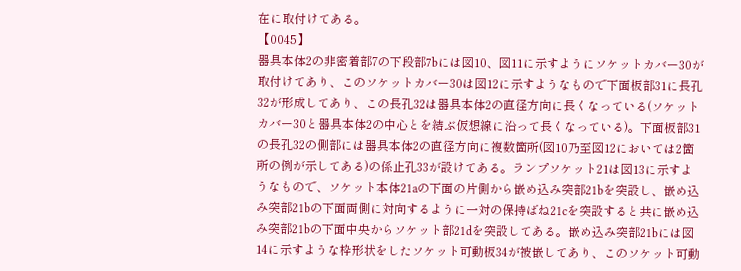在に取付けてある。
【0045】
器具本体2の非密着部7の下段部7bには図10、図11に示すようにソケットカバー30が取付けてあり、このソケットカバー30は図12に示すようなもので下面板部31に長孔32が形成してあり、この長孔32は器具本体2の直径方向に長くなっている(ソケットカバー30と器具本体2の中心とを結ぶ仮想線に沿って長くなっている)。下面板部31の長孔32の側部には器具本体2の直径方向に複数箇所(図10乃至図12においては2箇所の例が示してある)の係止孔33が設けてある。ランプソケット21は図13に示すようなもので、ソケット本体21aの下面の片側から嵌め込み突部21bを突設し、嵌め込み突部21bの下面両側に対向するように一対の保持ばね21cを突設すると共に嵌め込み突部21bの下面中央からソケット部21dを突設してある。嵌め込み突部21bには図14に示すような枠形状をしたソケット可動板34が被嵌してあり、このソケット可動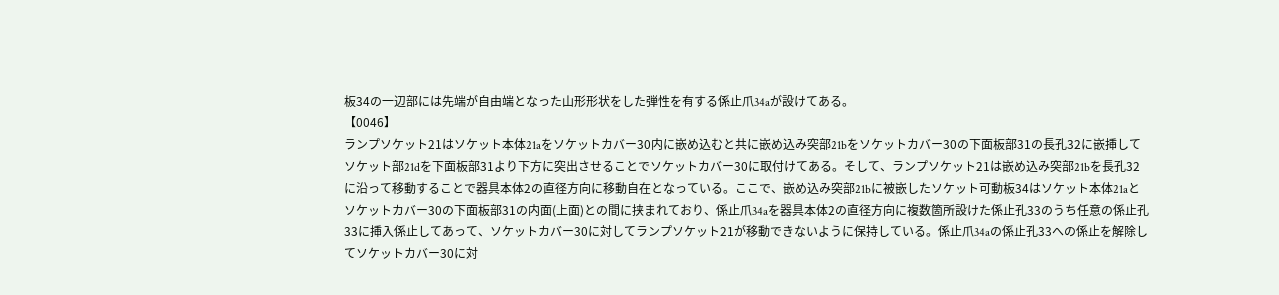板34の一辺部には先端が自由端となった山形形状をした弾性を有する係止爪34aが設けてある。
【0046】
ランプソケット21はソケット本体21aをソケットカバー30内に嵌め込むと共に嵌め込み突部21bをソケットカバー30の下面板部31の長孔32に嵌挿してソケット部21dを下面板部31より下方に突出させることでソケットカバー30に取付けてある。そして、ランプソケット21は嵌め込み突部21bを長孔32に沿って移動することで器具本体2の直径方向に移動自在となっている。ここで、嵌め込み突部21bに被嵌したソケット可動板34はソケット本体21aとソケットカバー30の下面板部31の内面(上面)との間に挟まれており、係止爪34aを器具本体2の直径方向に複数箇所設けた係止孔33のうち任意の係止孔33に挿入係止してあって、ソケットカバー30に対してランプソケット21が移動できないように保持している。係止爪34aの係止孔33への係止を解除してソケットカバー30に対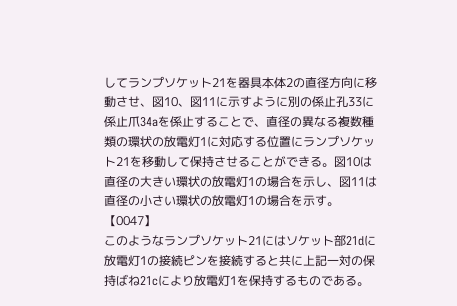してランプソケット21を器具本体2の直径方向に移動させ、図10、図11に示すように別の係止孔33に係止爪34aを係止することで、直径の異なる複数種類の環状の放電灯1に対応する位置にランプソケット21を移動して保持させることができる。図10は直径の大きい環状の放電灯1の場合を示し、図11は直径の小さい環状の放電灯1の場合を示す。
【0047】
このようなランプソケット21にはソケット部21dに放電灯1の接続ピンを接続すると共に上記一対の保持ばね21cにより放電灯1を保持するものである。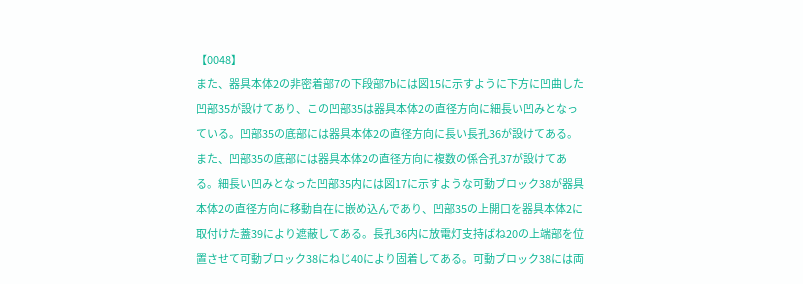【0048】
また、器具本体2の非密着部7の下段部7bには図15に示すように下方に凹曲した凹部35が設けてあり、この凹部35は器具本体2の直径方向に細長い凹みとなっている。凹部35の底部には器具本体2の直径方向に長い長孔36が設けてある。また、凹部35の底部には器具本体2の直径方向に複数の係合孔37が設けてある。細長い凹みとなった凹部35内には図17に示すような可動ブロック38が器具本体2の直径方向に移動自在に嵌め込んであり、凹部35の上開口を器具本体2に取付けた蓋39により遮蔽してある。長孔36内に放電灯支持ばね20の上端部を位置させて可動ブロック38にねじ40により固着してある。可動ブロック38には両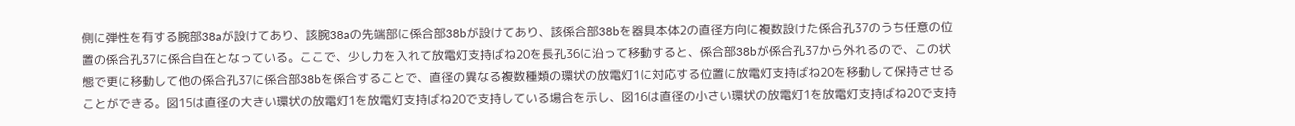側に弾性を有する腕部38aが設けてあり、該腕38aの先端部に係合部38bが設けてあり、該係合部38bを器具本体2の直径方向に複数設けた係合孔37のうち任意の位置の係合孔37に係合自在となっている。ここで、少し力を入れて放電灯支持ばね20を長孔36に沿って移動すると、係合部38bが係合孔37から外れるので、この状態で更に移動して他の係合孔37に係合部38bを係合することで、直径の異なる複数種類の環状の放電灯1に対応する位置に放電灯支持ばね20を移動して保持させることができる。図15は直径の大きい環状の放電灯1を放電灯支持ばね20で支持している場合を示し、図16は直径の小さい環状の放電灯1を放電灯支持ばね20で支持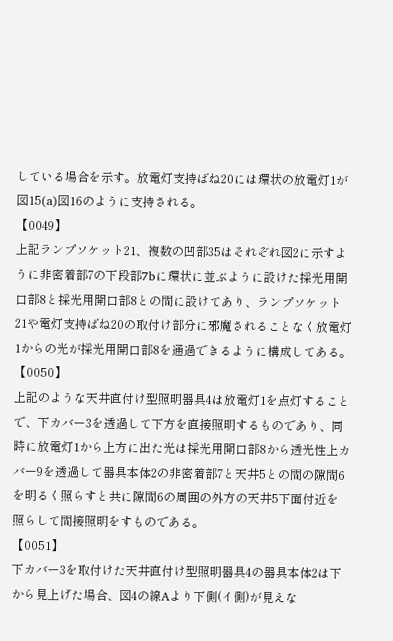している場合を示す。放電灯支持ばね20には環状の放電灯1が図15(a)図16のように支持される。
【0049】
上記ランプソケット21、複数の凹部35はそれぞれ図2に示すように非密着部7の下段部7bに環状に並ぶように設けた採光用開口部8と採光用開口部8との間に設けてあり、ランプソケット21や電灯支持ばね20の取付け部分に邪魔されることなく放電灯1からの光が採光用開口部8を通過できるように構成してある。
【0050】
上記のような天井直付け型照明器具4は放電灯1を点灯することで、下カバー3を透過して下方を直接照明するものであり、同時に放電灯1から上方に出た光は採光用開口部8から透光性上カバー9を透過して器具本体2の非密着部7と天井5との間の隙間6を明るく照らすと共に隙間6の周囲の外方の天井5下面付近を照らして間接照明をすものである。
【0051】
下カバー3を取付けた天井直付け型照明器具4の器具本体2は下から見上げた場合、図4の線Aより下側(イ側)が見えな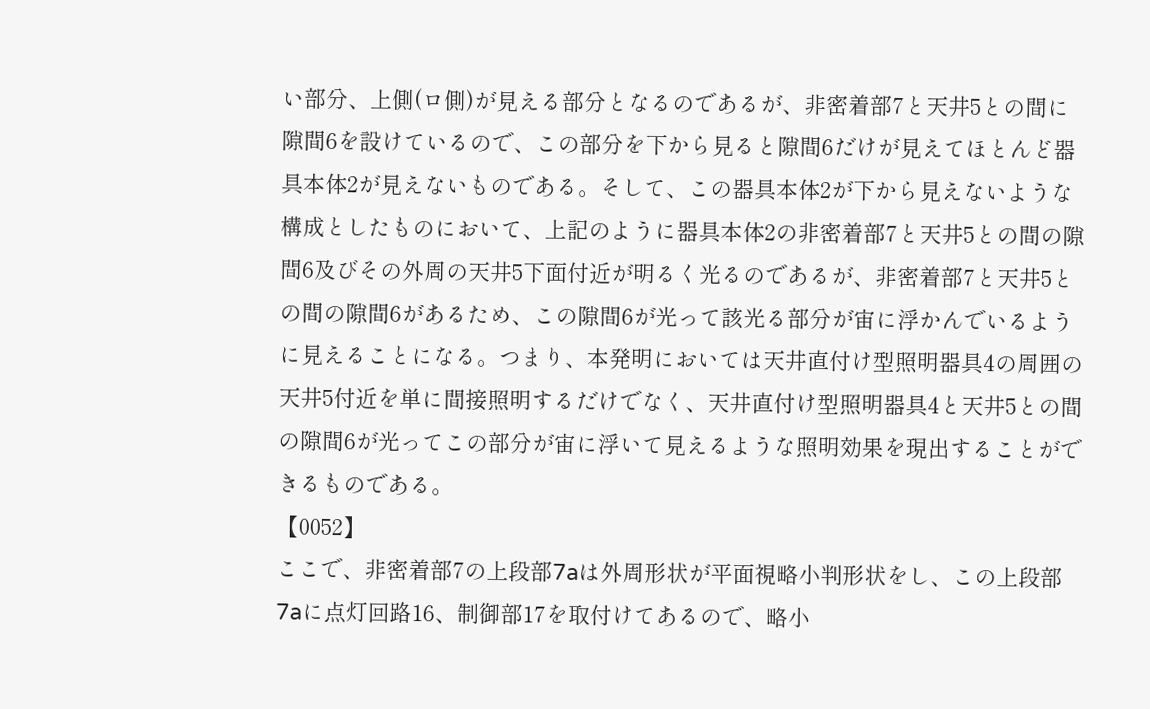い部分、上側(ロ側)が見える部分となるのであるが、非密着部7と天井5との間に隙間6を設けているので、この部分を下から見ると隙間6だけが見えてほとんど器具本体2が見えないものである。そして、この器具本体2が下から見えないような構成としたものにおいて、上記のように器具本体2の非密着部7と天井5との間の隙間6及びその外周の天井5下面付近が明るく光るのであるが、非密着部7と天井5との間の隙間6があるため、この隙間6が光って該光る部分が宙に浮かんでいるように見えることになる。つまり、本発明においては天井直付け型照明器具4の周囲の天井5付近を単に間接照明するだけでなく、天井直付け型照明器具4と天井5との間の隙間6が光ってこの部分が宙に浮いて見えるような照明効果を現出することができるものである。
【0052】
ここで、非密着部7の上段部7aは外周形状が平面視略小判形状をし、この上段部7aに点灯回路16、制御部17を取付けてあるので、略小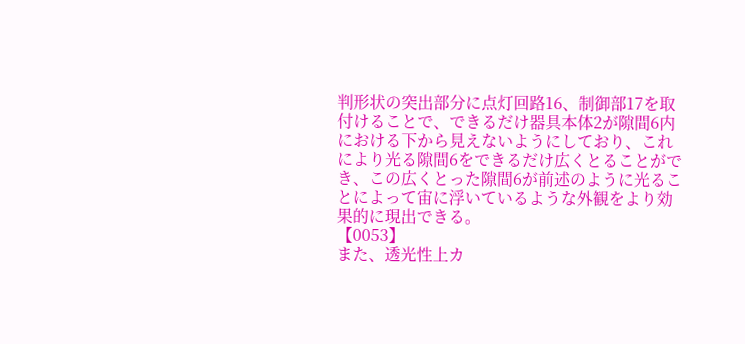判形状の突出部分に点灯回路16、制御部17を取付けることで、できるだけ器具本体2が隙間6内における下から見えないようにしており、これにより光る隙間6をできるだけ広くとることができ、この広くとった隙間6が前述のように光ることによって宙に浮いているような外観をより効果的に現出できる。
【0053】
また、透光性上カ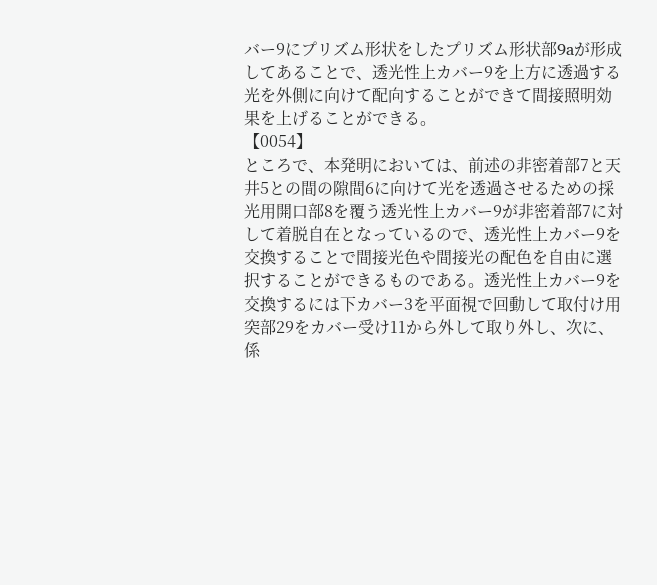バー9にプリズム形状をしたプリズム形状部9aが形成してあることで、透光性上カバー9を上方に透過する光を外側に向けて配向することができて間接照明効果を上げることができる。
【0054】
ところで、本発明においては、前述の非密着部7と天井5との間の隙間6に向けて光を透過させるための採光用開口部8を覆う透光性上カバー9が非密着部7に対して着脱自在となっているので、透光性上カバー9を交換することで間接光色や間接光の配色を自由に選択することができるものである。透光性上カバー9を交換するには下カバー3を平面視で回動して取付け用突部29をカバー受け11から外して取り外し、次に、係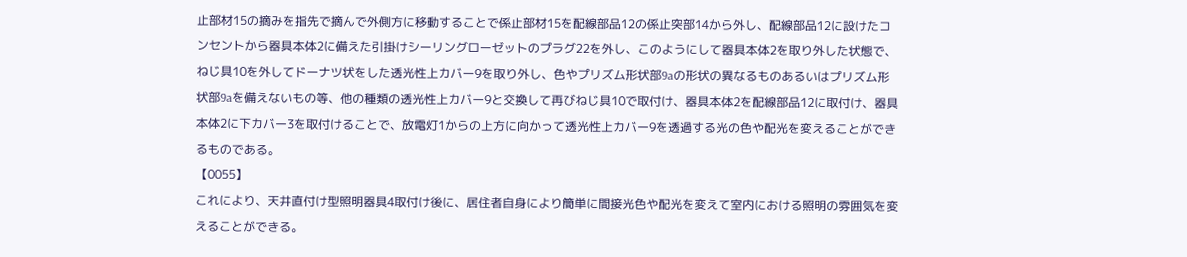止部材15の摘みを指先で摘んで外側方に移動することで係止部材15を配線部品12の係止突部14から外し、配線部品12に設けたコンセントから器具本体2に備えた引掛けシーリングローゼットのプラグ22を外し、このようにして器具本体2を取り外した状態で、ねじ具10を外してドーナツ状をした透光性上カバー9を取り外し、色やプリズム形状部9aの形状の異なるものあるいはプリズム形状部9aを備えないもの等、他の種類の透光性上カバー9と交換して再びねじ具10で取付け、器具本体2を配線部品12に取付け、器具本体2に下カバー3を取付けることで、放電灯1からの上方に向かって透光性上カバー9を透過する光の色や配光を変えることができるものである。
【0055】
これにより、天井直付け型照明器具4取付け後に、居住者自身により簡単に間接光色や配光を変えて室内における照明の雰囲気を変えることができる。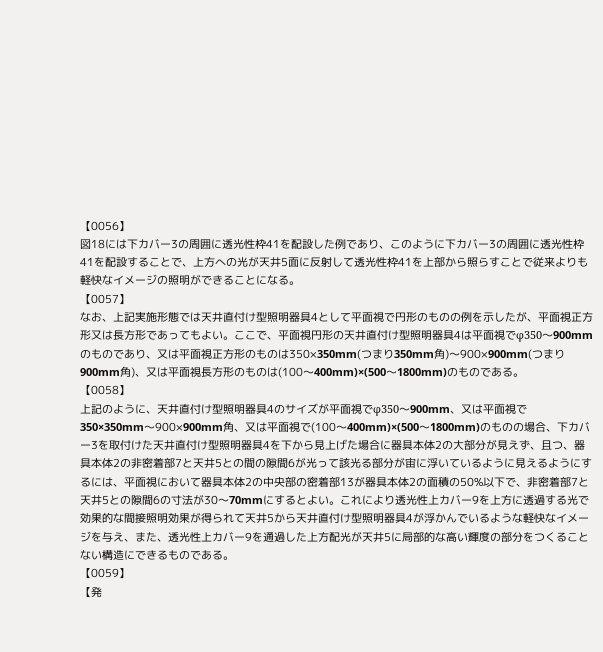【0056】
図18には下カバー3の周囲に透光性枠41を配設した例であり、このように下カバー3の周囲に透光性枠41を配設することで、上方への光が天井5面に反射して透光性枠41を上部から照らすことで従来よりも軽快なイメージの照明ができることになる。
【0057】
なお、上記実施形態では天井直付け型照明器具4として平面視で円形のものの例を示したが、平面視正方形又は長方形であってもよい。ここで、平面視円形の天井直付け型照明器具4は平面視でφ350〜900mmのものであり、又は平面視正方形のものは350×350mm(つまり350mm角)〜900×900mm(つまり900mm角)、又は平面視長方形のものは(100〜400mm)×(500〜1800mm)のものである。
【0058】
上記のように、天井直付け型照明器具4のサイズが平面視でφ350〜900mm、又は平面視で350×350mm〜900×900mm角、又は平面視で(100〜400mm)×(500〜1800mm)のものの場合、下カバー3を取付けた天井直付け型照明器具4を下から見上げた場合に器具本体2の大部分が見えず、且つ、器具本体2の非密着部7と天井5との間の隙間6が光って該光る部分が宙に浮いているように見えるようにするには、平面視において器具本体2の中央部の密着部13が器具本体2の面積の50%以下で、非密着部7と天井5との隙間6の寸法が30〜70mmにするとよい。これにより透光性上カバー9を上方に透過する光で効果的な間接照明効果が得られて天井5から天井直付け型照明器具4が浮かんでいるような軽快なイメージを与え、また、透光性上カバー9を通過した上方配光が天井5に局部的な高い輝度の部分をつくることない構造にできるものである。
【0059】
【発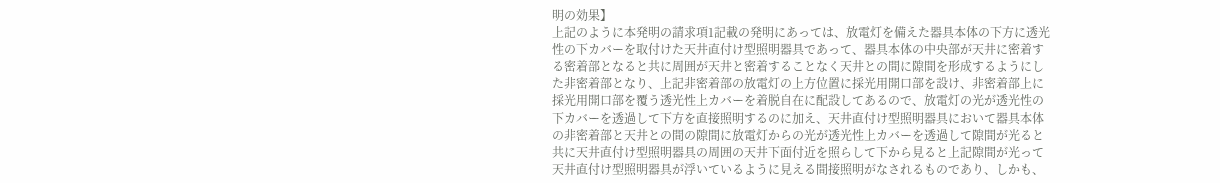明の効果】
上記のように本発明の請求項1記載の発明にあっては、放電灯を備えた器具本体の下方に透光性の下カバーを取付けた天井直付け型照明器具であって、器具本体の中央部が天井に密着する密着部となると共に周囲が天井と密着することなく天井との間に隙間を形成するようにした非密着部となり、上記非密着部の放電灯の上方位置に採光用開口部を設け、非密着部上に採光用開口部を覆う透光性上カバーを着脱自在に配設してあるので、放電灯の光が透光性の下カバーを透過して下方を直接照明するのに加え、天井直付け型照明器具において器具本体の非密着部と天井との間の隙間に放電灯からの光が透光性上カバーを透過して隙間が光ると共に天井直付け型照明器具の周囲の天井下面付近を照らして下から見ると上記隙間が光って天井直付け型照明器具が浮いているように見える間接照明がなされるものであり、しかも、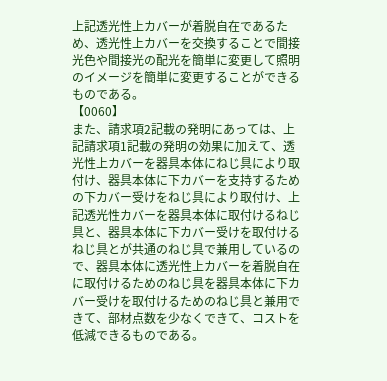上記透光性上カバーが着脱自在であるため、透光性上カバーを交換することで間接光色や間接光の配光を簡単に変更して照明のイメージを簡単に変更することができるものである。
【0060】
また、請求項2記載の発明にあっては、上記請求項1記載の発明の効果に加えて、透光性上カバーを器具本体にねじ具により取付け、器具本体に下カバーを支持するための下カバー受けをねじ具により取付け、上記透光性カバーを器具本体に取付けるねじ具と、器具本体に下カバー受けを取付けるねじ具とが共通のねじ具で兼用しているので、器具本体に透光性上カバーを着脱自在に取付けるためのねじ具を器具本体に下カバー受けを取付けるためのねじ具と兼用できて、部材点数を少なくできて、コストを低減できるものである。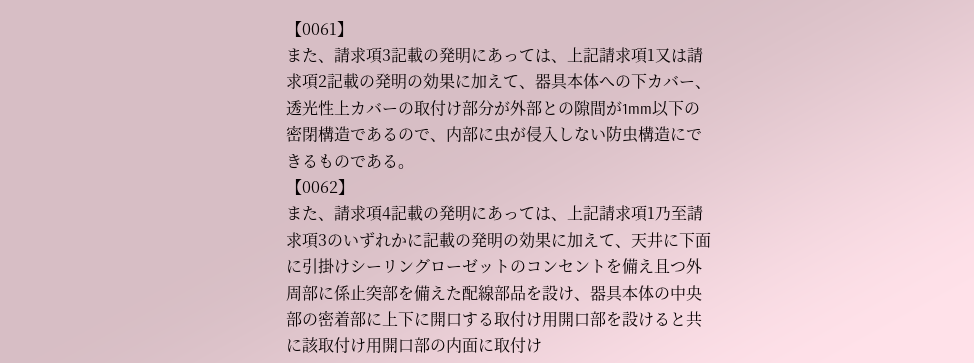【0061】
また、請求項3記載の発明にあっては、上記請求項1又は請求項2記載の発明の効果に加えて、器具本体への下カバー、透光性上カバーの取付け部分が外部との隙間が1mm以下の密閉構造であるので、内部に虫が侵入しない防虫構造にできるものである。
【0062】
また、請求項4記載の発明にあっては、上記請求項1乃至請求項3のいずれかに記載の発明の効果に加えて、天井に下面に引掛けシーリングローゼットのコンセントを備え且つ外周部に係止突部を備えた配線部品を設け、器具本体の中央部の密着部に上下に開口する取付け用開口部を設けると共に該取付け用開口部の内面に取付け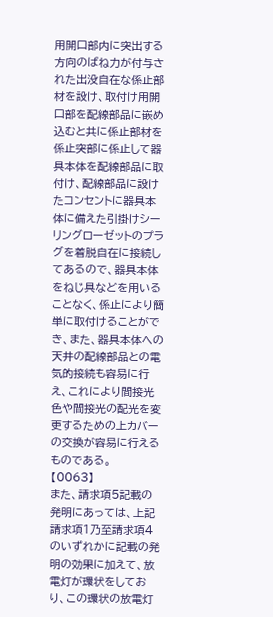用開口部内に突出する方向のばね力が付与された出没自在な係止部材を設け、取付け用開口部を配線部品に嵌め込むと共に係止部材を係止突部に係止して器具本体を配線部品に取付け、配線部品に設けたコンセントに器具本体に備えた引掛けシーリングローゼットのプラグを着脱自在に接続してあるので、器具本体をねじ具などを用いることなく、係止により簡単に取付けることができ、また、器具本体への天井の配線部品との電気的接続も容易に行え、これにより間接光色や間接光の配光を変更するための上カバーの交換が容易に行えるものである。
【0063】
また、請求項5記載の発明にあっては、上記請求項1乃至請求項4のいずれかに記載の発明の効果に加えて、放電灯が環状をしており、この環状の放電灯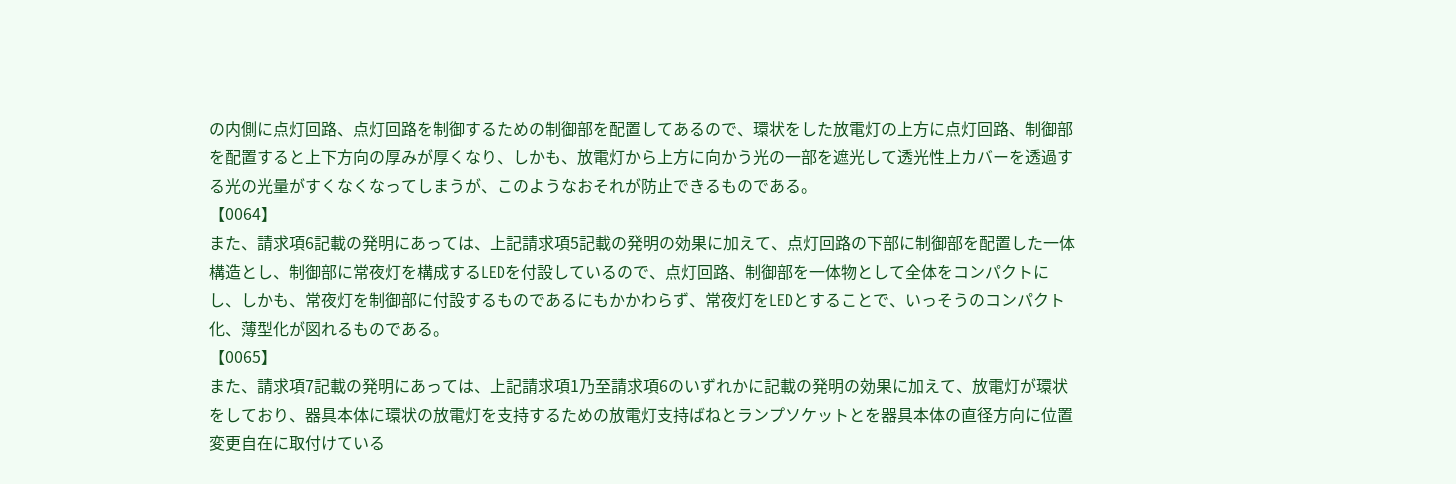の内側に点灯回路、点灯回路を制御するための制御部を配置してあるので、環状をした放電灯の上方に点灯回路、制御部を配置すると上下方向の厚みが厚くなり、しかも、放電灯から上方に向かう光の一部を遮光して透光性上カバーを透過する光の光量がすくなくなってしまうが、このようなおそれが防止できるものである。
【0064】
また、請求項6記載の発明にあっては、上記請求項5記載の発明の効果に加えて、点灯回路の下部に制御部を配置した一体構造とし、制御部に常夜灯を構成するLEDを付設しているので、点灯回路、制御部を一体物として全体をコンパクトにし、しかも、常夜灯を制御部に付設するものであるにもかかわらず、常夜灯をLEDとすることで、いっそうのコンパクト化、薄型化が図れるものである。
【0065】
また、請求項7記載の発明にあっては、上記請求項1乃至請求項6のいずれかに記載の発明の効果に加えて、放電灯が環状をしており、器具本体に環状の放電灯を支持するための放電灯支持ばねとランプソケットとを器具本体の直径方向に位置変更自在に取付けている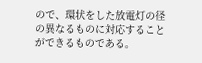ので、環状をした放電灯の径の異なるものに対応することができるものである。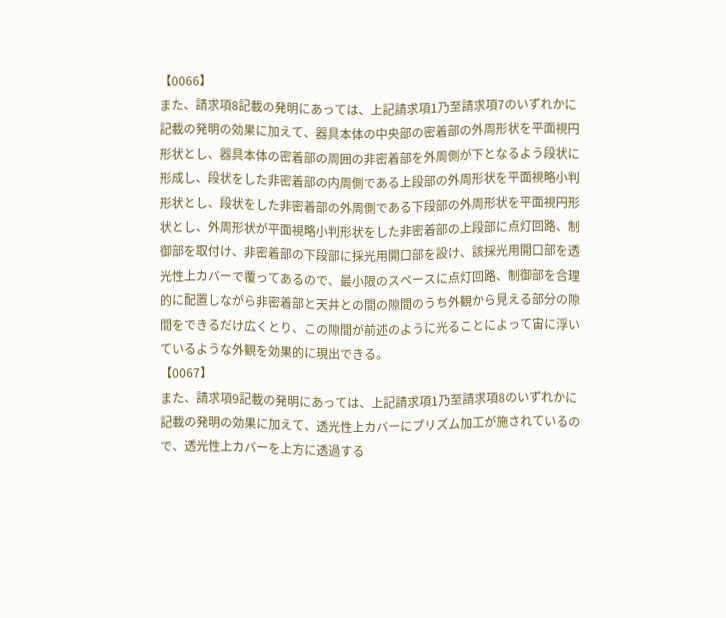【0066】
また、請求項8記載の発明にあっては、上記請求項1乃至請求項7のいずれかに記載の発明の効果に加えて、器具本体の中央部の密着部の外周形状を平面視円形状とし、器具本体の密着部の周囲の非密着部を外周側が下となるよう段状に形成し、段状をした非密着部の内周側である上段部の外周形状を平面視略小判形状とし、段状をした非密着部の外周側である下段部の外周形状を平面視円形状とし、外周形状が平面視略小判形状をした非密着部の上段部に点灯回路、制御部を取付け、非密着部の下段部に採光用開口部を設け、該採光用開口部を透光性上カバーで覆ってあるので、最小限のスペースに点灯回路、制御部を合理的に配置しながら非密着部と天井との間の隙間のうち外観から見える部分の隙間をできるだけ広くとり、この隙間が前述のように光ることによって宙に浮いているような外観を効果的に現出できる。
【0067】
また、請求項9記載の発明にあっては、上記請求項1乃至請求項8のいずれかに記載の発明の効果に加えて、透光性上カバーにプリズム加工が施されているので、透光性上カバーを上方に透過する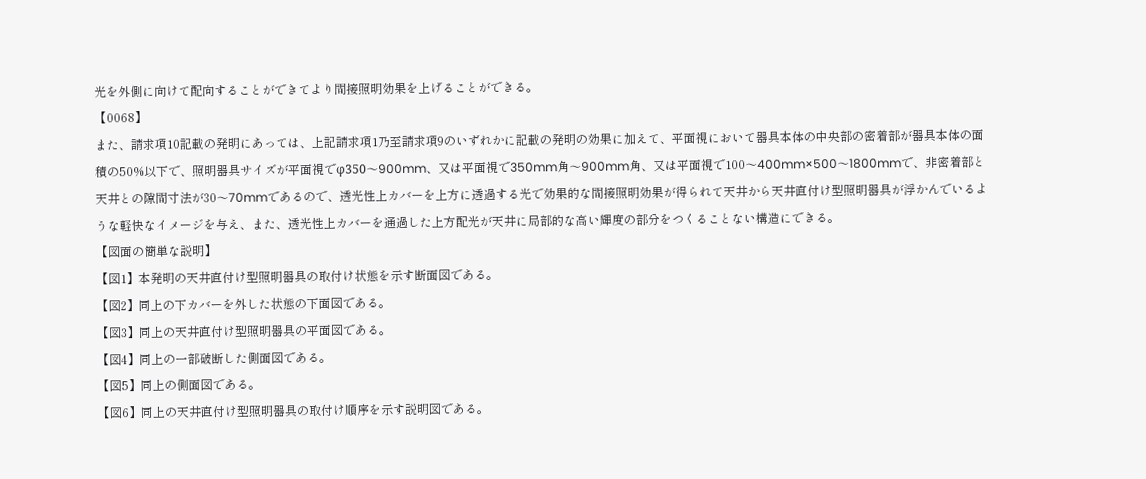光を外側に向けて配向することができてより間接照明効果を上げることができる。
【0068】
また、請求項10記載の発明にあっては、上記請求項1乃至請求項9のいずれかに記載の発明の効果に加えて、平面視において器具本体の中央部の密着部が器具本体の面積の50%以下で、照明器具サイズが平面視でφ350〜900mm、又は平面視で350mm角〜900mm角、又は平面視で100〜400mm×500〜1800mmで、非密着部と天井との隙間寸法が30〜70mmであるので、透光性上カバーを上方に透過する光で効果的な間接照明効果が得られて天井から天井直付け型照明器具が浮かんでいるような軽快なイメージを与え、また、透光性上カバーを通過した上方配光が天井に局部的な高い輝度の部分をつくることない構造にできる。
【図面の簡単な説明】
【図1】本発明の天井直付け型照明器具の取付け状態を示す断面図である。
【図2】同上の下カバーを外した状態の下面図である。
【図3】同上の天井直付け型照明器具の平面図である。
【図4】同上の一部破断した側面図である。
【図5】同上の側面図である。
【図6】同上の天井直付け型照明器具の取付け順序を示す説明図である。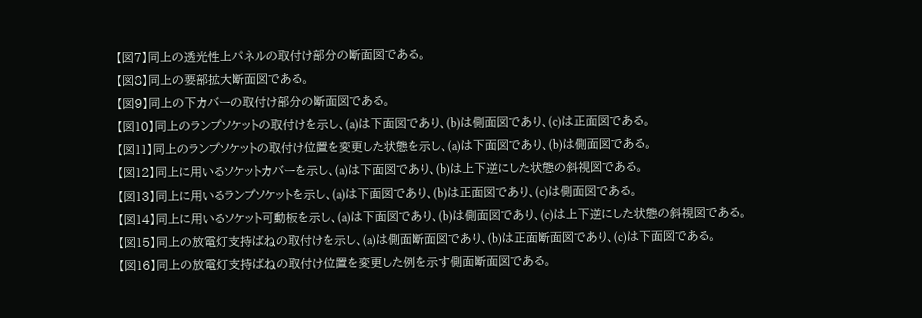【図7】同上の透光性上パネルの取付け部分の断面図である。
【図8】同上の要部拡大断面図である。
【図9】同上の下カバーの取付け部分の断面図である。
【図10】同上のランプソケットの取付けを示し、(a)は下面図であり、(b)は側面図であり、(c)は正面図である。
【図11】同上のランプソケットの取付け位置を変更した状態を示し、(a)は下面図であり、(b)は側面図である。
【図12】同上に用いるソケットカバーを示し、(a)は下面図であり、(b)は上下逆にした状態の斜視図である。
【図13】同上に用いるランプソケットを示し、(a)は下面図であり、(b)は正面図であり、(c)は側面図である。
【図14】同上に用いるソケット可動板を示し、(a)は下面図であり、(b)は側面図であり、(c)は上下逆にした状態の斜視図である。
【図15】同上の放電灯支持ばねの取付けを示し、(a)は側面断面図であり、(b)は正面断面図であり、(c)は下面図である。
【図16】同上の放電灯支持ばねの取付け位置を変更した例を示す側面断面図である。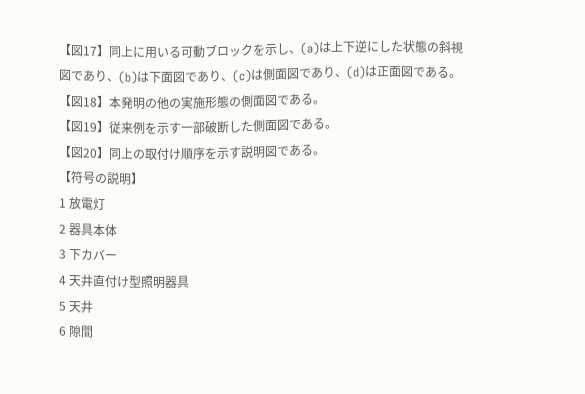【図17】同上に用いる可動ブロックを示し、(a)は上下逆にした状態の斜視図であり、(b)は下面図であり、(c)は側面図であり、(d)は正面図である。
【図18】本発明の他の実施形態の側面図である。
【図19】従来例を示す一部破断した側面図である。
【図20】同上の取付け順序を示す説明図である。
【符号の説明】
1 放電灯
2 器具本体
3 下カバー
4 天井直付け型照明器具
5 天井
6 隙間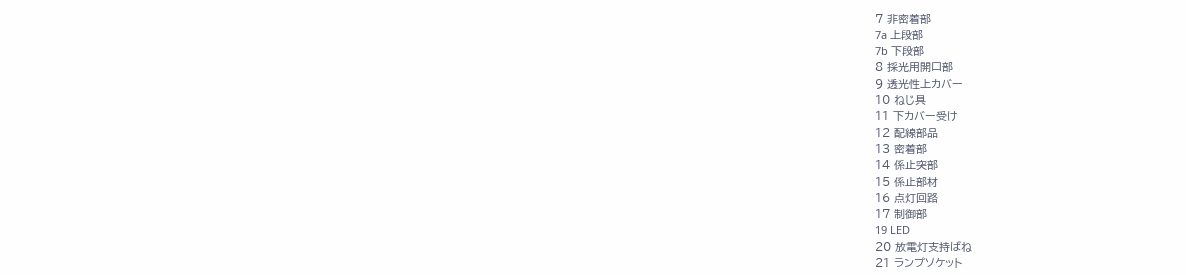7 非密着部
7a 上段部
7b 下段部
8 採光用開口部
9 透光性上カバー
10 ねじ具
11 下カバー受け
12 配線部品
13 密着部
14 係止突部
15 係止部材
16 点灯回路
17 制御部
19 LED
20 放電灯支持ばね
21 ランプソケット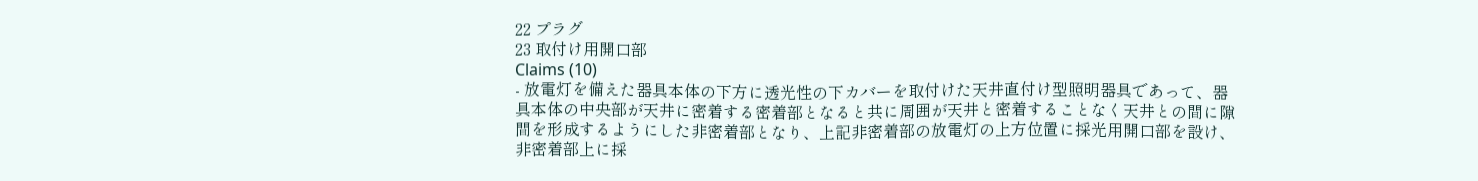22 プラグ
23 取付け用開口部
Claims (10)
- 放電灯を備えた器具本体の下方に透光性の下カバーを取付けた天井直付け型照明器具であって、器具本体の中央部が天井に密着する密着部となると共に周囲が天井と密着することなく天井との間に隙間を形成するようにした非密着部となり、上記非密着部の放電灯の上方位置に採光用開口部を設け、非密着部上に採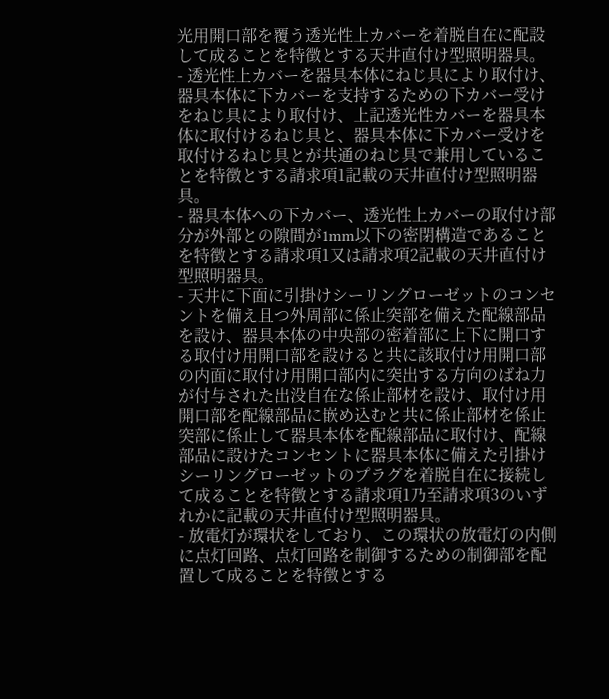光用開口部を覆う透光性上カバーを着脱自在に配設して成ることを特徴とする天井直付け型照明器具。
- 透光性上カバーを器具本体にねじ具により取付け、器具本体に下カバーを支持するための下カバー受けをねじ具により取付け、上記透光性カバーを器具本体に取付けるねじ具と、器具本体に下カバー受けを取付けるねじ具とが共通のねじ具で兼用していることを特徴とする請求項1記載の天井直付け型照明器具。
- 器具本体への下カバー、透光性上カバーの取付け部分が外部との隙間が1mm以下の密閉構造であることを特徴とする請求項1又は請求項2記載の天井直付け型照明器具。
- 天井に下面に引掛けシーリングローゼットのコンセントを備え且つ外周部に係止突部を備えた配線部品を設け、器具本体の中央部の密着部に上下に開口する取付け用開口部を設けると共に該取付け用開口部の内面に取付け用開口部内に突出する方向のばね力が付与された出没自在な係止部材を設け、取付け用開口部を配線部品に嵌め込むと共に係止部材を係止突部に係止して器具本体を配線部品に取付け、配線部品に設けたコンセントに器具本体に備えた引掛けシーリングローゼットのプラグを着脱自在に接続して成ることを特徴とする請求項1乃至請求項3のいずれかに記載の天井直付け型照明器具。
- 放電灯が環状をしており、この環状の放電灯の内側に点灯回路、点灯回路を制御するための制御部を配置して成ることを特徴とする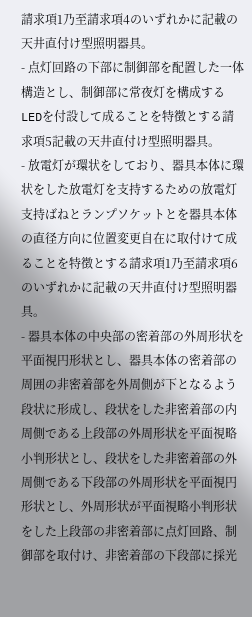請求項1乃至請求項4のいずれかに記載の天井直付け型照明器具。
- 点灯回路の下部に制御部を配置した一体構造とし、制御部に常夜灯を構成するLEDを付設して成ることを特徴とする請求項5記載の天井直付け型照明器具。
- 放電灯が環状をしており、器具本体に環状をした放電灯を支持するための放電灯支持ばねとランプソケットとを器具本体の直径方向に位置変更自在に取付けて成ることを特徴とする請求項1乃至請求項6のいずれかに記載の天井直付け型照明器具。
- 器具本体の中央部の密着部の外周形状を平面視円形状とし、器具本体の密着部の周囲の非密着部を外周側が下となるよう段状に形成し、段状をした非密着部の内周側である上段部の外周形状を平面視略小判形状とし、段状をした非密着部の外周側である下段部の外周形状を平面視円形状とし、外周形状が平面視略小判形状をした上段部の非密着部に点灯回路、制御部を取付け、非密着部の下段部に採光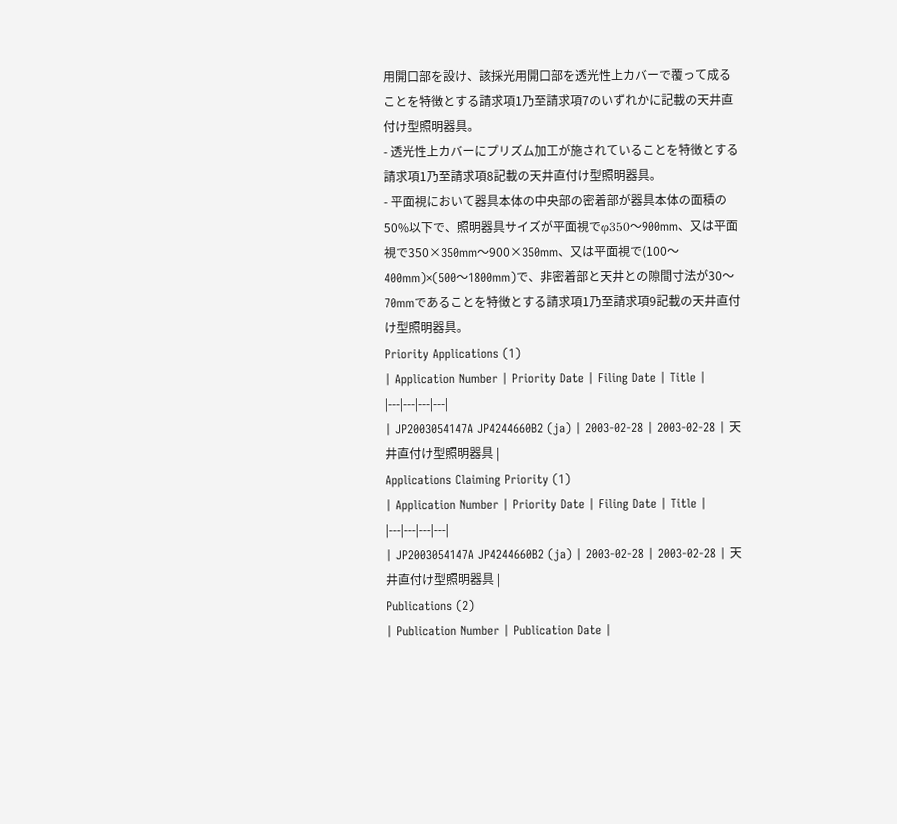用開口部を設け、該採光用開口部を透光性上カバーで覆って成ることを特徴とする請求項1乃至請求項7のいずれかに記載の天井直付け型照明器具。
- 透光性上カバーにプリズム加工が施されていることを特徴とする請求項1乃至請求項8記載の天井直付け型照明器具。
- 平面視において器具本体の中央部の密着部が器具本体の面積の50%以下で、照明器具サイズが平面視でφ350〜900mm、又は平面視で350×350mm〜900×350mm、又は平面視で(100〜400mm)×(500〜1800mm)で、非密着部と天井との隙間寸法が30〜70mmであることを特徴とする請求項1乃至請求項9記載の天井直付け型照明器具。
Priority Applications (1)
| Application Number | Priority Date | Filing Date | Title |
|---|---|---|---|
| JP2003054147A JP4244660B2 (ja) | 2003-02-28 | 2003-02-28 | 天井直付け型照明器具 |
Applications Claiming Priority (1)
| Application Number | Priority Date | Filing Date | Title |
|---|---|---|---|
| JP2003054147A JP4244660B2 (ja) | 2003-02-28 | 2003-02-28 | 天井直付け型照明器具 |
Publications (2)
| Publication Number | Publication Date |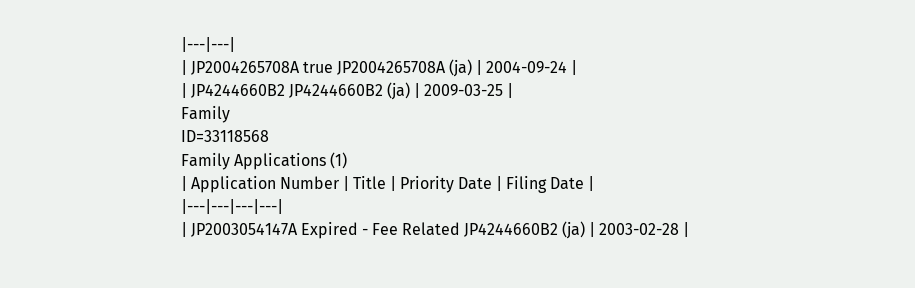|---|---|
| JP2004265708A true JP2004265708A (ja) | 2004-09-24 |
| JP4244660B2 JP4244660B2 (ja) | 2009-03-25 |
Family
ID=33118568
Family Applications (1)
| Application Number | Title | Priority Date | Filing Date |
|---|---|---|---|
| JP2003054147A Expired - Fee Related JP4244660B2 (ja) | 2003-02-28 |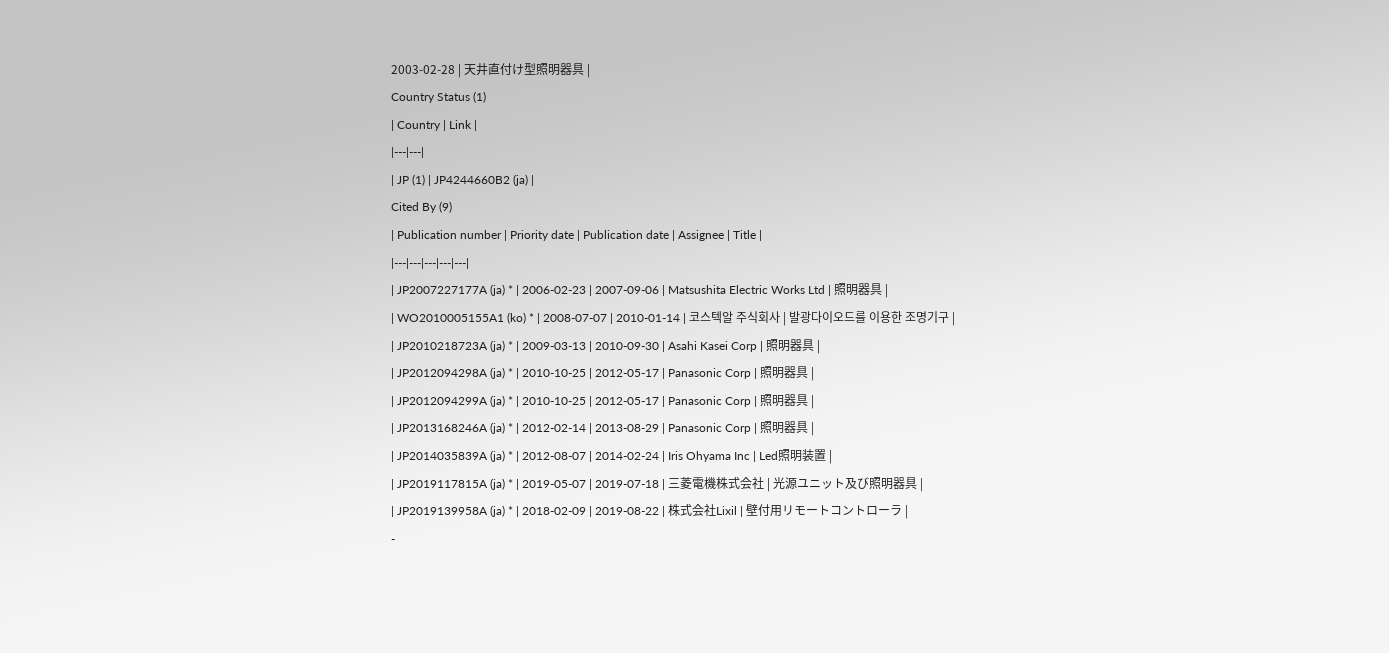2003-02-28 | 天井直付け型照明器具 |
Country Status (1)
| Country | Link |
|---|---|
| JP (1) | JP4244660B2 (ja) |
Cited By (9)
| Publication number | Priority date | Publication date | Assignee | Title |
|---|---|---|---|---|
| JP2007227177A (ja) * | 2006-02-23 | 2007-09-06 | Matsushita Electric Works Ltd | 照明器具 |
| WO2010005155A1 (ko) * | 2008-07-07 | 2010-01-14 | 코스텍알 주식회사 | 발광다이오드를 이용한 조명기구 |
| JP2010218723A (ja) * | 2009-03-13 | 2010-09-30 | Asahi Kasei Corp | 照明器具 |
| JP2012094298A (ja) * | 2010-10-25 | 2012-05-17 | Panasonic Corp | 照明器具 |
| JP2012094299A (ja) * | 2010-10-25 | 2012-05-17 | Panasonic Corp | 照明器具 |
| JP2013168246A (ja) * | 2012-02-14 | 2013-08-29 | Panasonic Corp | 照明器具 |
| JP2014035839A (ja) * | 2012-08-07 | 2014-02-24 | Iris Ohyama Inc | Led照明装置 |
| JP2019117815A (ja) * | 2019-05-07 | 2019-07-18 | 三菱電機株式会社 | 光源ユニット及び照明器具 |
| JP2019139958A (ja) * | 2018-02-09 | 2019-08-22 | 株式会社Lixil | 壁付用リモートコントローラ |
-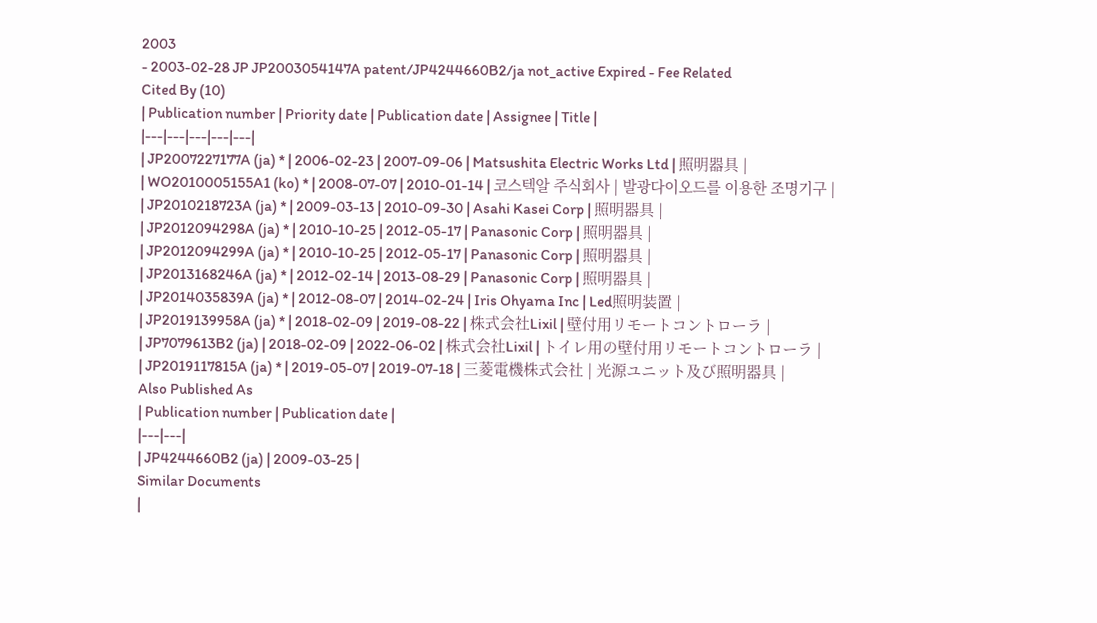2003
- 2003-02-28 JP JP2003054147A patent/JP4244660B2/ja not_active Expired - Fee Related
Cited By (10)
| Publication number | Priority date | Publication date | Assignee | Title |
|---|---|---|---|---|
| JP2007227177A (ja) * | 2006-02-23 | 2007-09-06 | Matsushita Electric Works Ltd | 照明器具 |
| WO2010005155A1 (ko) * | 2008-07-07 | 2010-01-14 | 코스텍알 주식회사 | 발광다이오드를 이용한 조명기구 |
| JP2010218723A (ja) * | 2009-03-13 | 2010-09-30 | Asahi Kasei Corp | 照明器具 |
| JP2012094298A (ja) * | 2010-10-25 | 2012-05-17 | Panasonic Corp | 照明器具 |
| JP2012094299A (ja) * | 2010-10-25 | 2012-05-17 | Panasonic Corp | 照明器具 |
| JP2013168246A (ja) * | 2012-02-14 | 2013-08-29 | Panasonic Corp | 照明器具 |
| JP2014035839A (ja) * | 2012-08-07 | 2014-02-24 | Iris Ohyama Inc | Led照明装置 |
| JP2019139958A (ja) * | 2018-02-09 | 2019-08-22 | 株式会社Lixil | 壁付用リモートコントローラ |
| JP7079613B2 (ja) | 2018-02-09 | 2022-06-02 | 株式会社Lixil | トイレ用の壁付用リモートコントローラ |
| JP2019117815A (ja) * | 2019-05-07 | 2019-07-18 | 三菱電機株式会社 | 光源ユニット及び照明器具 |
Also Published As
| Publication number | Publication date |
|---|---|
| JP4244660B2 (ja) | 2009-03-25 |
Similar Documents
|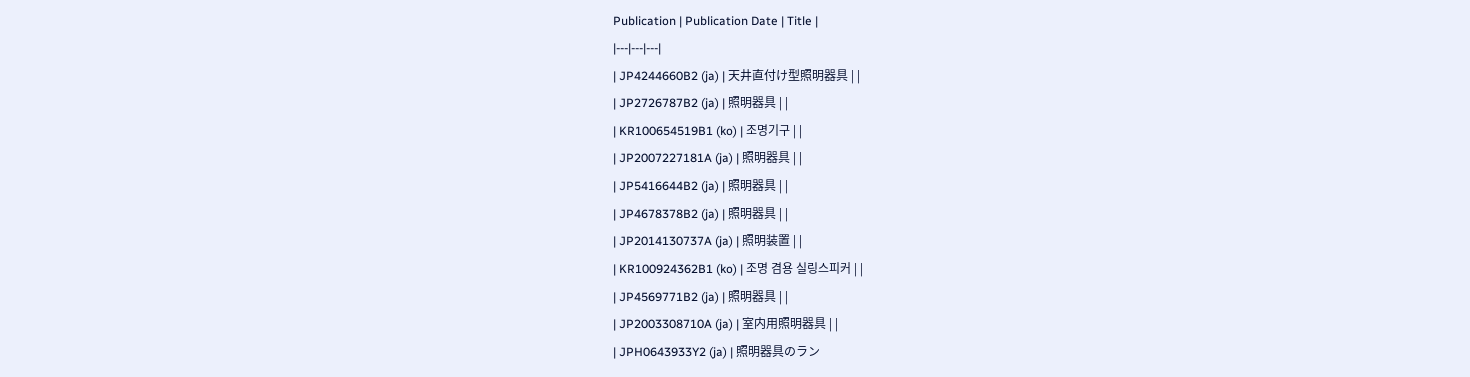Publication | Publication Date | Title |
|---|---|---|
| JP4244660B2 (ja) | 天井直付け型照明器具 | |
| JP2726787B2 (ja) | 照明器具 | |
| KR100654519B1 (ko) | 조명기구 | |
| JP2007227181A (ja) | 照明器具 | |
| JP5416644B2 (ja) | 照明器具 | |
| JP4678378B2 (ja) | 照明器具 | |
| JP2014130737A (ja) | 照明装置 | |
| KR100924362B1 (ko) | 조명 겸용 실링스피커 | |
| JP4569771B2 (ja) | 照明器具 | |
| JP2003308710A (ja) | 室内用照明器具 | |
| JPH0643933Y2 (ja) | 照明器具のラン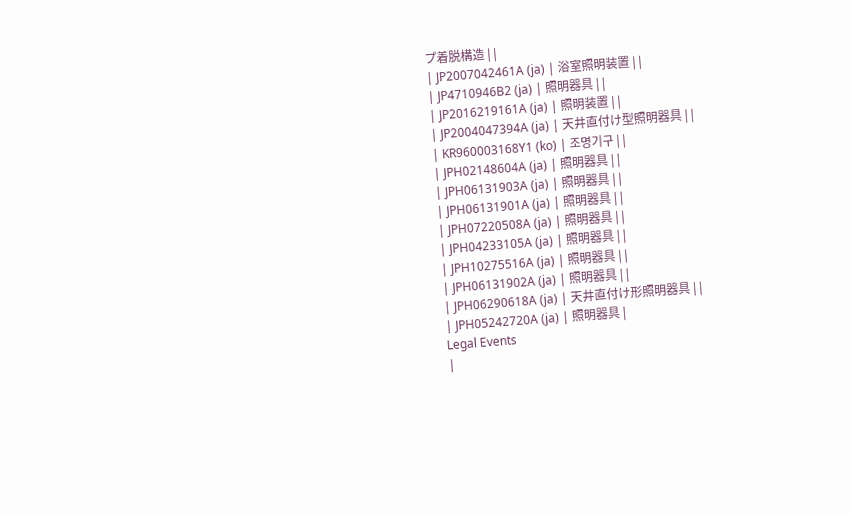プ着脱構造 | |
| JP2007042461A (ja) | 浴室照明装置 | |
| JP4710946B2 (ja) | 照明器具 | |
| JP2016219161A (ja) | 照明装置 | |
| JP2004047394A (ja) | 天井直付け型照明器具 | |
| KR960003168Y1 (ko) | 조명기구 | |
| JPH02148604A (ja) | 照明器具 | |
| JPH06131903A (ja) | 照明器具 | |
| JPH06131901A (ja) | 照明器具 | |
| JPH07220508A (ja) | 照明器具 | |
| JPH04233105A (ja) | 照明器具 | |
| JPH10275516A (ja) | 照明器具 | |
| JPH06131902A (ja) | 照明器具 | |
| JPH06290618A (ja) | 天井直付け形照明器具 | |
| JPH05242720A (ja) | 照明器具 |
Legal Events
|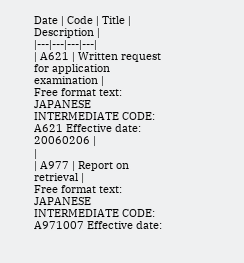Date | Code | Title | Description |
|---|---|---|---|
| A621 | Written request for application examination |
Free format text: JAPANESE INTERMEDIATE CODE: A621 Effective date: 20060206 |
|
| A977 | Report on retrieval |
Free format text: JAPANESE INTERMEDIATE CODE: A971007 Effective date: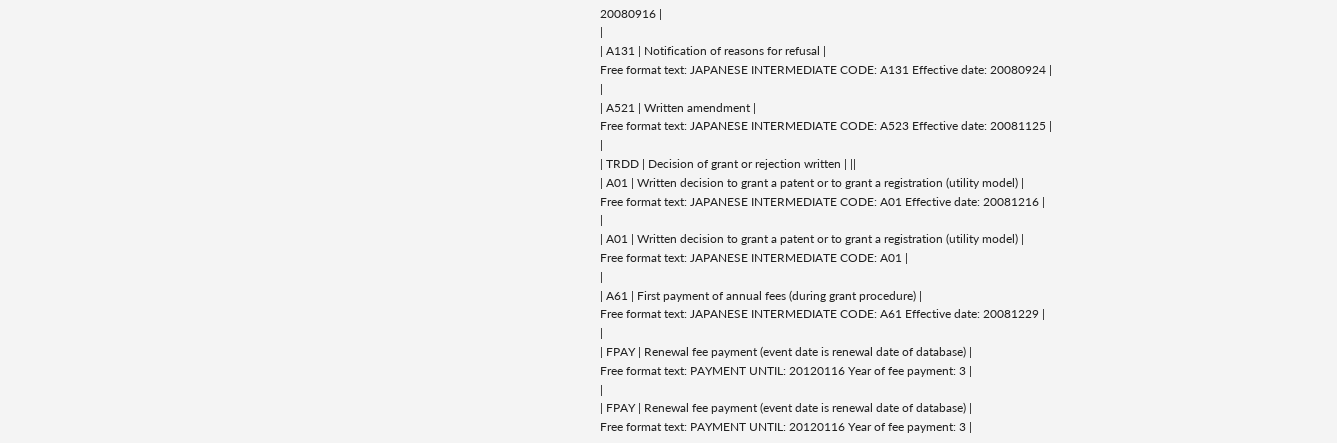20080916 |
|
| A131 | Notification of reasons for refusal |
Free format text: JAPANESE INTERMEDIATE CODE: A131 Effective date: 20080924 |
|
| A521 | Written amendment |
Free format text: JAPANESE INTERMEDIATE CODE: A523 Effective date: 20081125 |
|
| TRDD | Decision of grant or rejection written | ||
| A01 | Written decision to grant a patent or to grant a registration (utility model) |
Free format text: JAPANESE INTERMEDIATE CODE: A01 Effective date: 20081216 |
|
| A01 | Written decision to grant a patent or to grant a registration (utility model) |
Free format text: JAPANESE INTERMEDIATE CODE: A01 |
|
| A61 | First payment of annual fees (during grant procedure) |
Free format text: JAPANESE INTERMEDIATE CODE: A61 Effective date: 20081229 |
|
| FPAY | Renewal fee payment (event date is renewal date of database) |
Free format text: PAYMENT UNTIL: 20120116 Year of fee payment: 3 |
|
| FPAY | Renewal fee payment (event date is renewal date of database) |
Free format text: PAYMENT UNTIL: 20120116 Year of fee payment: 3 |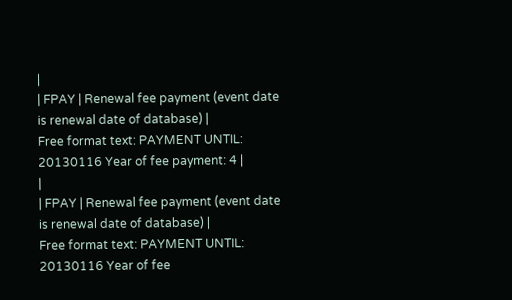|
| FPAY | Renewal fee payment (event date is renewal date of database) |
Free format text: PAYMENT UNTIL: 20130116 Year of fee payment: 4 |
|
| FPAY | Renewal fee payment (event date is renewal date of database) |
Free format text: PAYMENT UNTIL: 20130116 Year of fee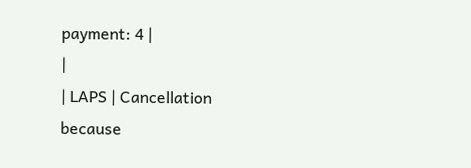payment: 4 |
|
| LAPS | Cancellation because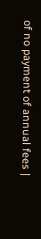of no payment of annual fees |